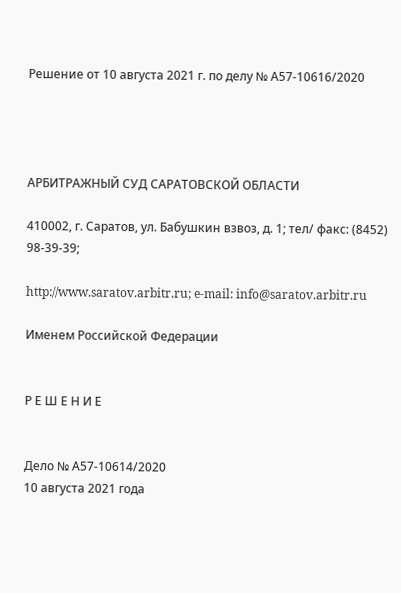Решение от 10 августа 2021 г. по делу № А57-10616/2020




АРБИТРАЖНЫЙ СУД САРАТОВСКОЙ ОБЛАСТИ

410002, г. Саратов, ул. Бабушкин взвоз, д. 1; тел/ факс: (8452) 98-39-39;

http://www.saratov.arbitr.ru; e-mail: info@saratov.arbitr.ru

Именем Российской Федерации


Р Е Ш Е Н И Е


Дело № А57-10614/2020
10 августа 2021 года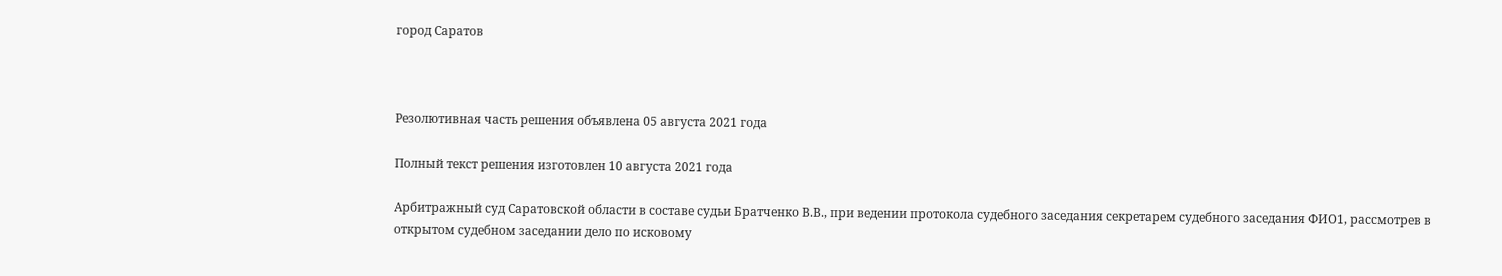город Саратов



Резолютивная часть решения объявлена 05 августа 2021 года

Полный текст решения изготовлен 10 августа 2021 года

Арбитражный суд Саратовской области в составе судьи Братченко В.В., при ведении протокола судебного заседания секретарем судебного заседания ФИО1, рассмотрев в открытом судебном заседании дело по исковому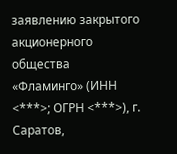заявлению закрытого акционерного общества «Фламинго» (ИНН <***>; ОГРН <***>), г. Саратов,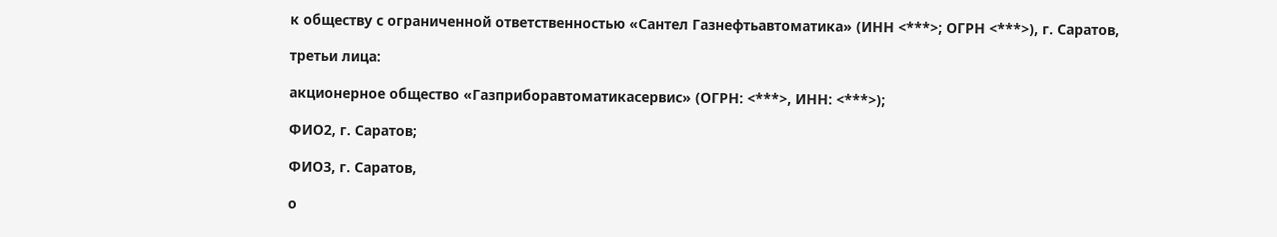к обществу с ограниченной ответственностью «Сантел Газнефтьавтоматика» (ИНН <***>; ОГРН <***>), г. Саратов,

третьи лица:

акционерное общество «Газприборавтоматикасервис» (ОГРН: <***>, ИНН: <***>);

ФИО2, г. Саратов;

ФИО3, г. Саратов,

о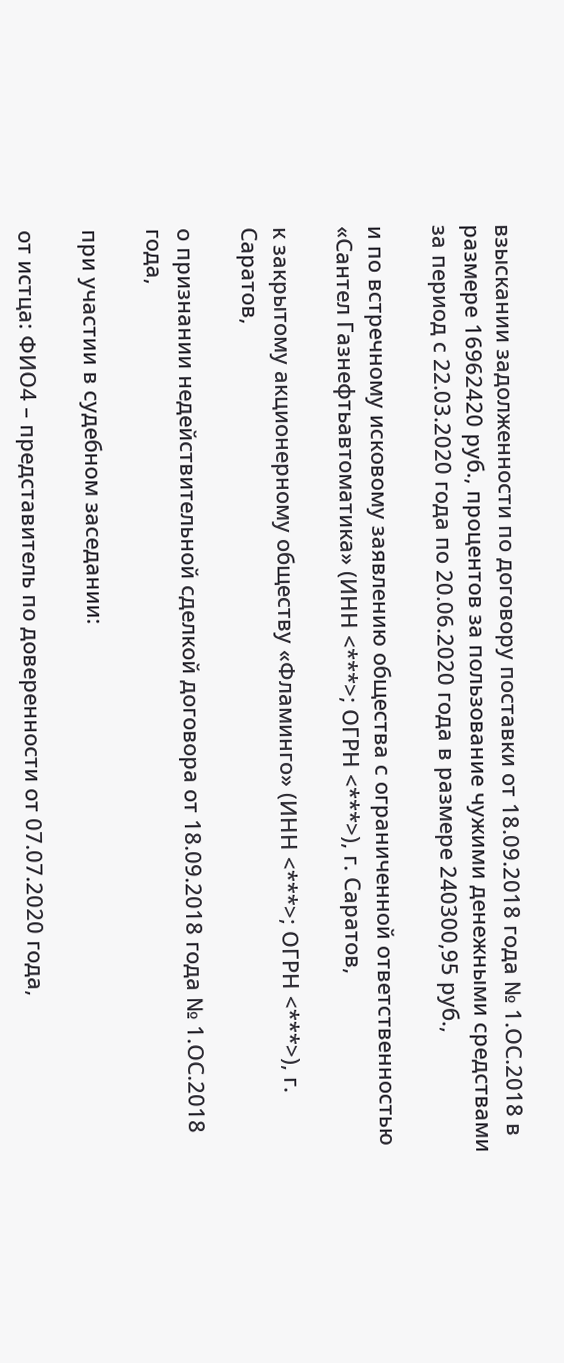взыскании задолженности по договору поставки от 18.09.2018 года № 1.ОС.2018 в размере 16962420 руб., процентов за пользование чужими денежными средствами за период с 22.03.2020 года по 20.06.2020 года в размере 240300,95 руб.,

и по встречному исковому заявлению общества с ограниченной ответственностью «Сантел Газнефтьавтоматика» (ИНН <***>; ОГРН <***>), г. Саратов,

к закрытому акционерному обществу «Фламинго» (ИНН <***>; ОГРН <***>), г. Саратов,

о признании недействительной сделкой договора от 18.09.2018 года № 1.ОС.2018 года,

при участии в судебном заседании:

от истца: ФИО4 – представитель по доверенности от 07.07.2020 года,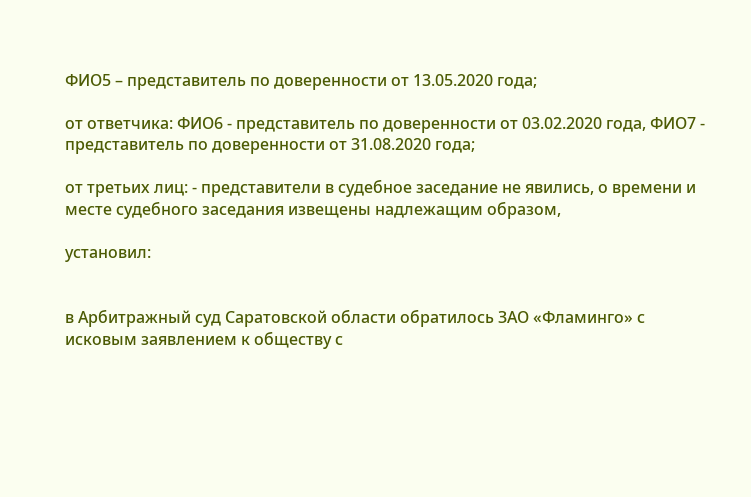ФИО5 – представитель по доверенности от 13.05.2020 года;

от ответчика: ФИО6 - представитель по доверенности от 03.02.2020 года, ФИО7 - представитель по доверенности от 31.08.2020 года;

от третьих лиц: - представители в судебное заседание не явились, о времени и месте судебного заседания извещены надлежащим образом,

установил:


в Арбитражный суд Саратовской области обратилось ЗАО «Фламинго» с исковым заявлением к обществу с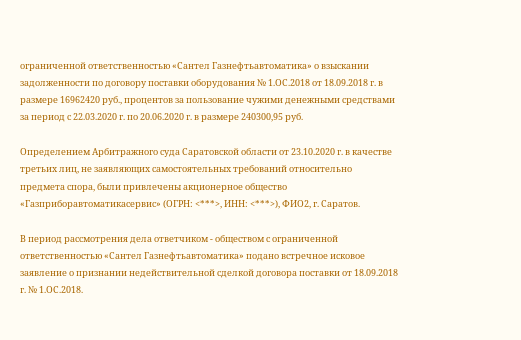ограниченной ответственностью «Сантел Газнефтьавтоматика» о взыскании задолженности по договору поставки оборудования № 1.ОС.2018 от 18.09.2018 г. в размере 16962420 руб., процентов за пользование чужими денежными средствами за период с 22.03.2020 г. по 20.06.2020 г. в размере 240300,95 руб.

Определением Арбитражного суда Саратовской области от 23.10.2020 г. в качестве третьих лиц, не заявляющих самостоятельных требований относительно предмета спора, были привлечены акционерное общество «Газприборавтоматикасервис» (ОГРН: <***>, ИНН: <***>), ФИО2, г. Саратов.

В период рассмотрения дела ответчиком - обществом с ограниченной ответственностью «Сантел Газнефтьавтоматика» подано встречное исковое заявление о признании недействительной сделкой договора поставки от 18.09.2018 г. № 1.ОС.2018.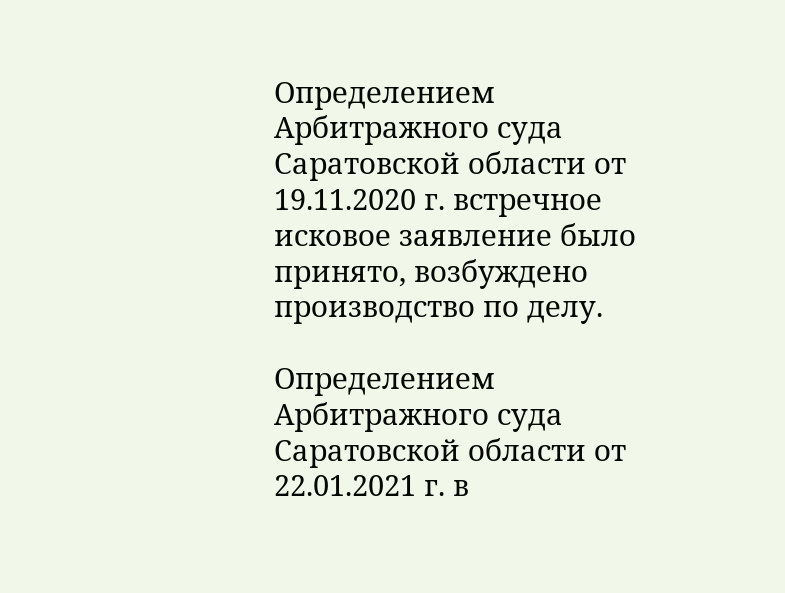Определением Арбитражного суда Саратовской области от 19.11.2020 г. встречное исковое заявление было принято, возбуждено производство по делу.

Определением Арбитражного суда Саратовской области от 22.01.2021 г. в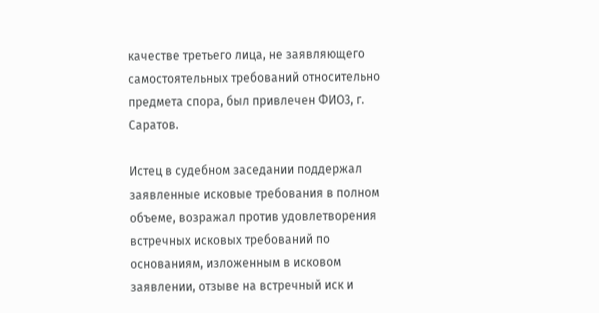качестве третьего лица, не заявляющего самостоятельных требований относительно предмета спора, был привлечен ФИО3, г. Саратов.

Истец в судебном заседании поддержал заявленные исковые требования в полном объеме, возражал против удовлетворения встречных исковых требований по основаниям, изложенным в исковом заявлении, отзыве на встречный иск и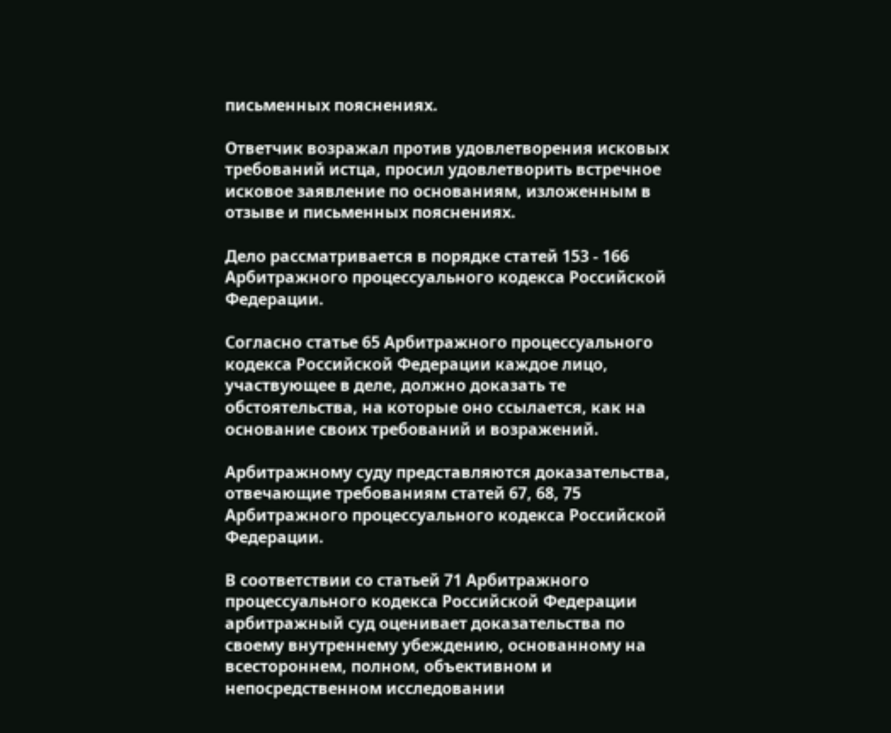письменных пояснениях.

Ответчик возражал против удовлетворения исковых требований истца, просил удовлетворить встречное исковое заявление по основаниям, изложенным в отзыве и письменных пояснениях.

Дело рассматривается в порядке статей 153 - 166 Арбитражного процессуального кодекса Российской Федерации.

Согласно статье 65 Арбитражного процессуального кодекса Российской Федерации каждое лицо, участвующее в деле, должно доказать те обстоятельства, на которые оно ссылается, как на основание своих требований и возражений.

Арбитражному суду представляются доказательства, отвечающие требованиям статей 67, 68, 75 Арбитражного процессуального кодекса Российской Федерации.

В соответствии со статьей 71 Арбитражного процессуального кодекса Российской Федерации арбитражный суд оценивает доказательства по своему внутреннему убеждению, основанному на всестороннем, полном, объективном и непосредственном исследовании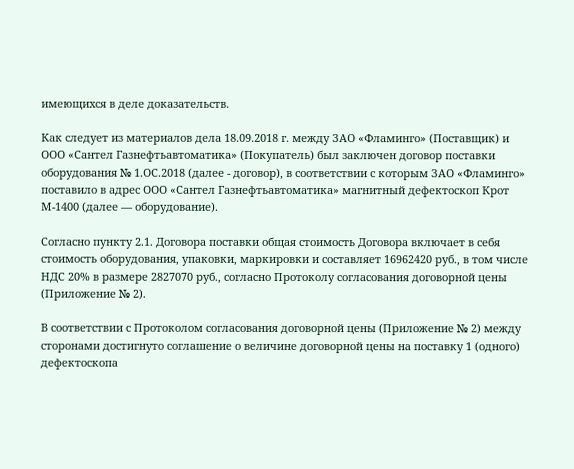имеющихся в деле доказательств.

Как следует из материалов дела 18.09.2018 г. между ЗАО «Фламинго» (Поставщик) и ООО «Сантел Газнефтьавтоматика» (Покупатель) был заключен договор поставки оборудования № 1.ОС.2018 (далее - договор), в соответствии с которым ЗАО «Фламинго» поставило в адрес ООО «Сантел Газнефтьавтоматика» магнитный дефектоскоп Крот М-1400 (далее — оборудование).

Согласно пункту 2.1. Договора поставки общая стоимость Договора включает в себя стоимость оборудования, упаковки, маркировки и составляет 16962420 руб., в том числе НДС 20% в размере 2827070 руб., согласно Протоколу согласования договорной цены (Приложение № 2).

В соответствии с Протоколом согласования договорной цены (Приложение № 2) между сторонами достигнуто соглашение о величине договорной цены на поставку 1 (одного) дефектоскопа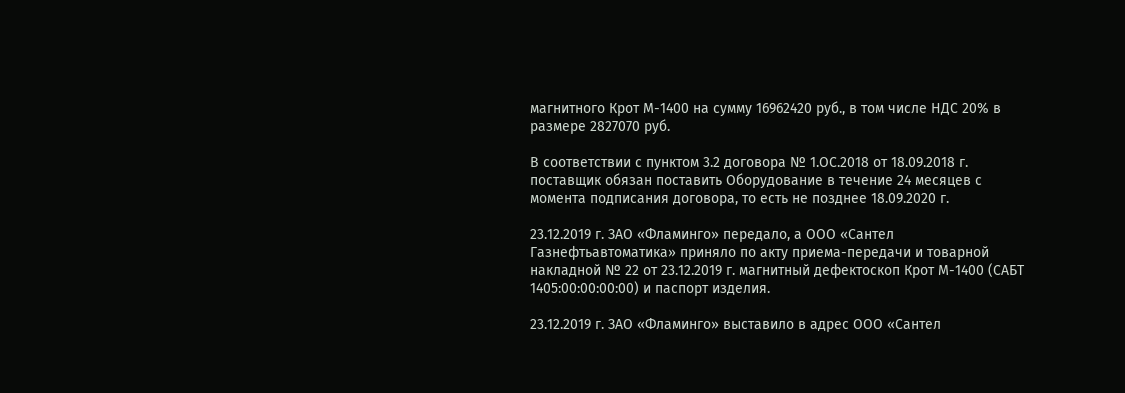магнитного Крот М-1400 на сумму 16962420 руб., в том числе НДС 20% в размере 2827070 руб.

В соответствии с пунктом 3.2 договора № 1.ОС.2018 от 18.09.2018 г. поставщик обязан поставить Оборудование в течение 24 месяцев с момента подписания договора, то есть не позднее 18.09.2020 г.

23.12.2019 г. ЗАО «Фламинго» передало, а ООО «Сантел Газнефтьавтоматика» приняло по акту приема-передачи и товарной накладной № 22 от 23.12.2019 г. магнитный дефектоскоп Крот М-1400 (САБТ 1405:00:00:00:00) и паспорт изделия.

23.12.2019 г. ЗАО «Фламинго» выставило в адрес ООО «Сантел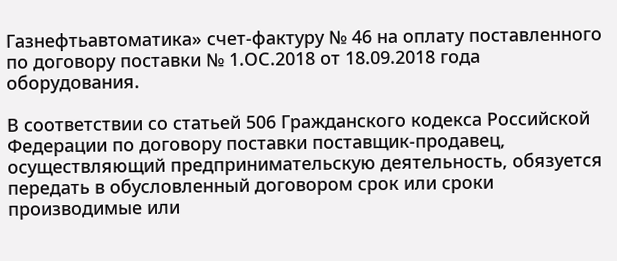Газнефтьавтоматика» счет-фактуру № 46 на оплату поставленного по договору поставки № 1.ОС.2018 от 18.09.2018 года оборудования.

В соответствии со статьей 506 Гражданского кодекса Российской Федерации по договору поставки поставщик-продавец, осуществляющий предпринимательскую деятельность, обязуется передать в обусловленный договором срок или сроки производимые или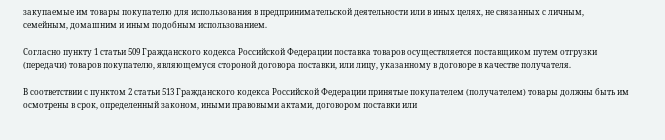закупаемые им товары покупателю для использования в предпринимательской деятельности или в иных целях, не связанных с личным, семейным, домашним и иным подобным использованием.

Согласно пункту 1 статьи 509 Гражданского кодекса Российской Федерации поставка товаров осуществляется поставщиком путем отгрузки (передачи) товаров покупателю, являющемуся стороной договора поставки, или лицу, указанному в договоре в качестве получателя.

В соответствии с пунктом 2 статьи 513 Гражданского кодекса Российской Федерации принятые покупателем (получателем) товары должны быть им осмотрены в срок, определенный законом, иными правовыми актами, договором поставки или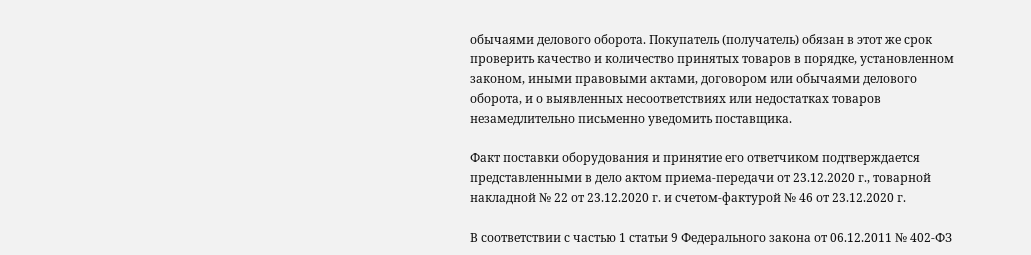обычаями делового оборота. Покупатель (получатель) обязан в этот же срок проверить качество и количество принятых товаров в порядке, установленном законом, иными правовыми актами, договором или обычаями делового оборота, и о выявленных несоответствиях или недостатках товаров незамедлительно письменно уведомить поставщика.

Факт поставки оборудования и принятие его ответчиком подтверждается представленными в дело актом приема-передачи от 23.12.2020 г., товарной накладной № 22 от 23.12.2020 г. и счетом-фактурой № 46 от 23.12.2020 г.

В соответствии с частью 1 статьи 9 Федерального закона от 06.12.2011 № 402-ФЗ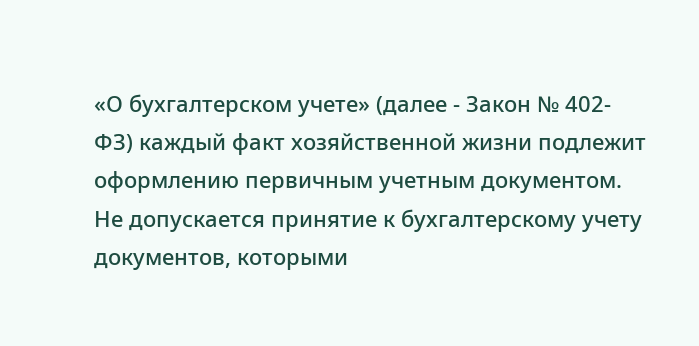«О бухгалтерском учете» (далее - Закон № 402-ФЗ) каждый факт хозяйственной жизни подлежит оформлению первичным учетным документом. Не допускается принятие к бухгалтерскому учету документов, которыми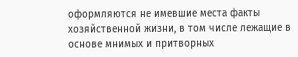оформляются не имевшие места факты хозяйственной жизни, в том числе лежащие в основе мнимых и притворных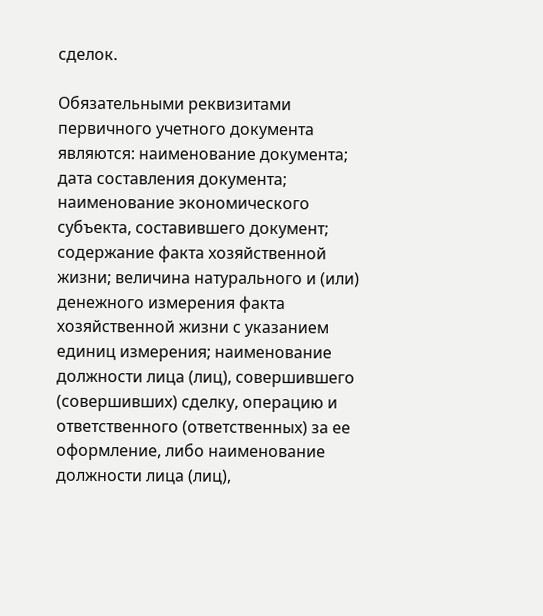сделок.

Обязательными реквизитами первичного учетного документа являются: наименование документа; дата составления документа; наименование экономического субъекта, составившего документ; содержание факта хозяйственной жизни; величина натурального и (или) денежного измерения факта хозяйственной жизни с указанием единиц измерения; наименование должности лица (лиц), совершившего (совершивших) сделку, операцию и ответственного (ответственных) за ее оформление, либо наименование должности лица (лиц),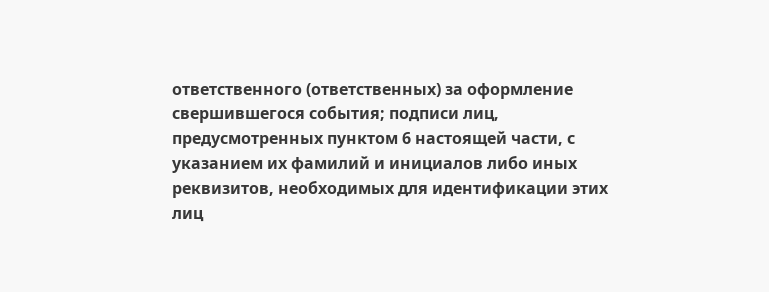ответственного (ответственных) за оформление свершившегося события; подписи лиц, предусмотренных пунктом 6 настоящей части, с указанием их фамилий и инициалов либо иных реквизитов, необходимых для идентификации этих лиц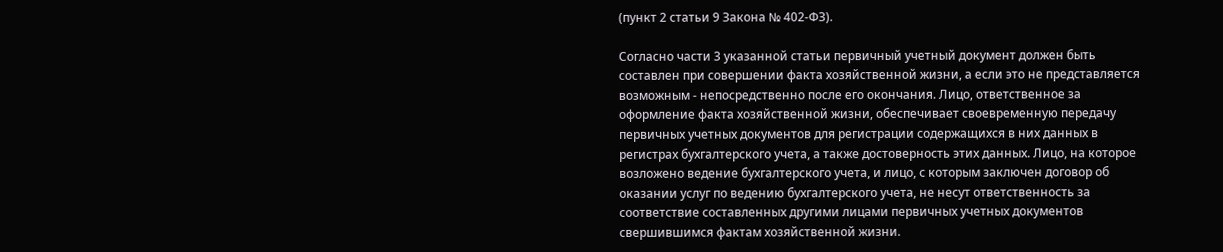(пункт 2 статьи 9 Закона № 402-ФЗ).

Согласно части 3 указанной статьи первичный учетный документ должен быть составлен при совершении факта хозяйственной жизни, а если это не представляется возможным - непосредственно после его окончания. Лицо, ответственное за оформление факта хозяйственной жизни, обеспечивает своевременную передачу первичных учетных документов для регистрации содержащихся в них данных в регистрах бухгалтерского учета, а также достоверность этих данных. Лицо, на которое возложено ведение бухгалтерского учета, и лицо, с которым заключен договор об оказании услуг по ведению бухгалтерского учета, не несут ответственность за соответствие составленных другими лицами первичных учетных документов свершившимся фактам хозяйственной жизни.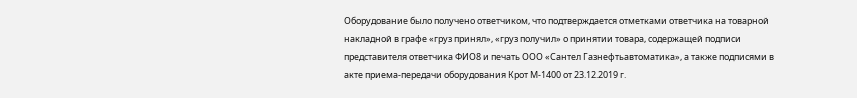Оборудование было получено ответчиком, что подтверждается отметками ответчика на товарной накладной в графе «груз принял», «груз получил» о принятии товара, содержащей подписи представителя ответчика ФИО8 и печать ООО «Сантел Газнефтьавтоматика», а также подписями в акте приема-передачи оборудования Крот М-1400 от 23.12.2019 г.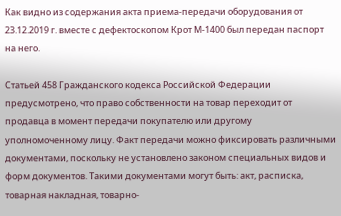Как видно из содержания акта приема-передачи оборудования от 23.12.2019 г. вместе с дефектоскопом Крот М-1400 был передан паспорт на него.

Статьей 458 Гражданского кодекса Российской Федерации предусмотрено, что право собственности на товар переходит от продавца в момент передачи покупателю или другому уполномоченному лицу. Факт передачи можно фиксировать различными документами, поскольку не установлено законом специальных видов и форм документов. Такими документами могут быть: акт, расписка, товарная накладная, товарно-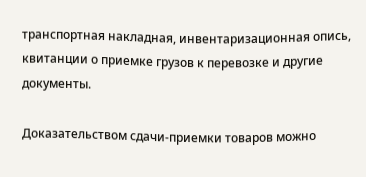транспортная накладная, инвентаризационная опись, квитанции о приемке грузов к перевозке и другие документы.

Доказательством сдачи-приемки товаров можно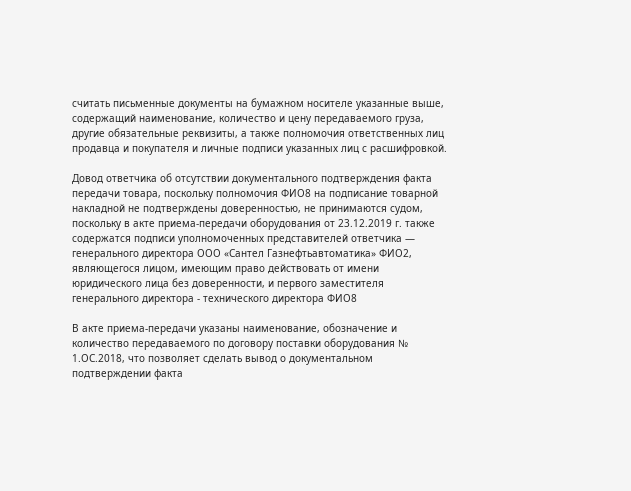считать письменные документы на бумажном носителе указанные выше, содержащий наименование, количество и цену передаваемого груза, другие обязательные реквизиты, а также полномочия ответственных лиц продавца и покупателя и личные подписи указанных лиц с расшифровкой.

Довод ответчика об отсутствии документального подтверждения факта передачи товара, поскольку полномочия ФИО8 на подписание товарной накладной не подтверждены доверенностью, не принимаются судом, поскольку в акте приема-передачи оборудования от 23.12.2019 г. также содержатся подписи уполномоченных представителей ответчика — генерального директора ООО «Сантел Газнефтьавтоматика» ФИО2, являющегося лицом, имеющим право действовать от имени юридического лица без доверенности, и первого заместителя генерального директора - технического директора ФИО8

В акте приема-передачи указаны наименование, обозначение и количество передаваемого по договору поставки оборудования № 1.ОС.2018, что позволяет сделать вывод о документальном подтверждении факта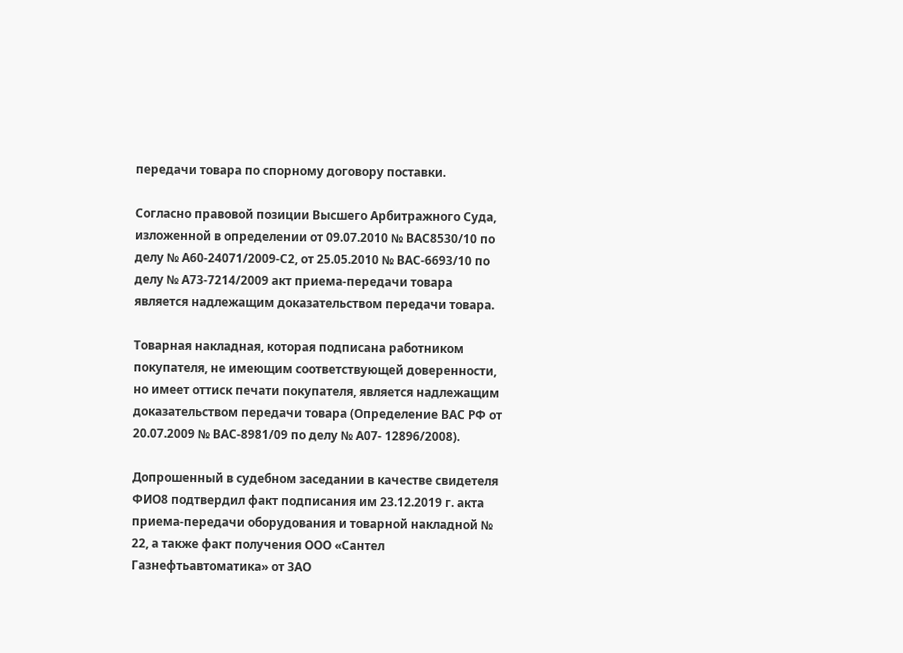передачи товара по спорному договору поставки.

Согласно правовой позиции Высшего Арбитражного Суда, изложенной в определении от 09.07.2010 № ВАС8530/10 по делу № А60-24071/2009-С2, от 25.05.2010 № ВАС-6693/10 по делу № А73-7214/2009 акт приема-передачи товара является надлежащим доказательством передачи товара.

Товарная накладная, которая подписана работником покупателя, не имеющим соответствующей доверенности, но имеет оттиск печати покупателя, является надлежащим доказательством передачи товара (Определение ВАС РФ от 20.07.2009 № ВАС-8981/09 по делу № А07- 12896/2008).

Допрошенный в судебном заседании в качестве свидетеля ФИО8 подтвердил факт подписания им 23.12.2019 г. акта приема-передачи оборудования и товарной накладной № 22, а также факт получения ООО «Сантел Газнефтьавтоматика» от ЗАО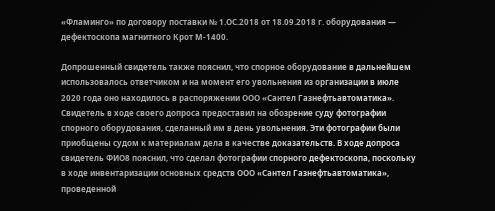«Фламинго» по договору поставки № 1.ОС.2018 от 18.09.2018 г. оборудования — дефектоскопа магнитного Крот М-1400.

Допрошенный свидетель также пояснил, что спорное оборудование в дальнейшем использовалось ответчиком и на момент его увольнения из организации в июле 2020 года оно находилось в распоряжении ООО «Сантел Газнефтьавтоматика». Свидетель в ходе своего допроса предоставил на обозрение суду фотографии спорного оборудования, сделанный им в день увольнения. Эти фотографии были приобщены судом к материалам дела в качестве доказательств. В ходе допроса свидетель ФИО8 пояснил, что сделал фотографии спорного дефектоскопа, поскольку в ходе инвентаризации основных средств ООО «Сантел Газнефтьавтоматика», проведенной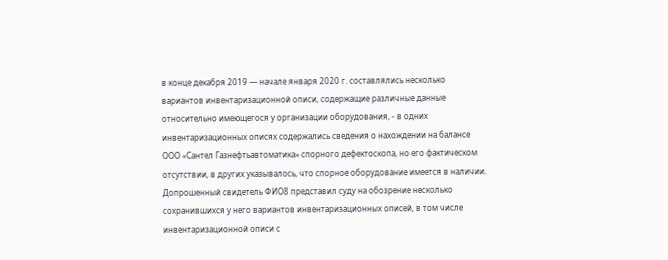в конце декабря 2019 — начале января 2020 г. составлялись несколько вариантов инвентаризационной описи, содержащие различные данные относительно имеющегося у организации оборудования, - в одних инвентаризационных описях содержались сведения о нахождении на балансе ООО «Сантел Газнефтьавтоматика» спорного дефектоскопа, но его фактическом отсутствии, в других указывалось, что спорное оборудование имеется в наличии. Допрошенный свидетель ФИО8 представил суду на обозрение несколько сохранившихся у него вариантов инвентаризационных описей, в том числе инвентаризационной описи с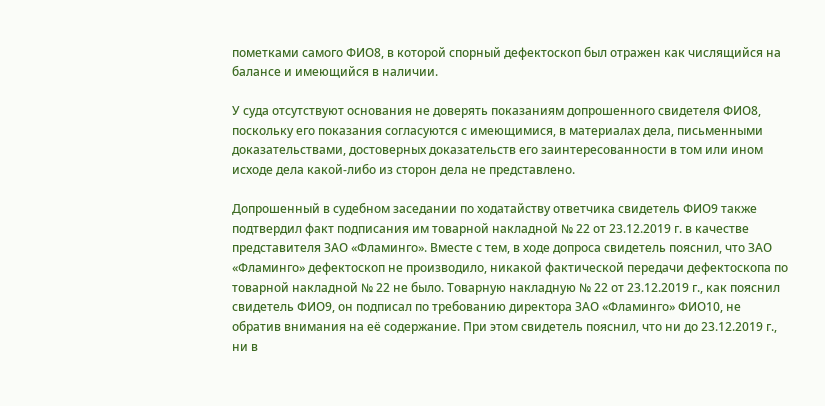пометками самого ФИО8, в которой спорный дефектоскоп был отражен как числящийся на балансе и имеющийся в наличии.

У суда отсутствуют основания не доверять показаниям допрошенного свидетеля ФИО8, поскольку его показания согласуются с имеющимися, в материалах дела, письменными доказательствами, достоверных доказательств его заинтересованности в том или ином исходе дела какой-либо из сторон дела не представлено.

Допрошенный в судебном заседании по ходатайству ответчика свидетель ФИО9 также подтвердил факт подписания им товарной накладной № 22 от 23.12.2019 г. в качестве представителя ЗАО «Фламинго». Вместе с тем, в ходе допроса свидетель пояснил, что ЗАО «Фламинго» дефектоскоп не производило, никакой фактической передачи дефектоскопа по товарной накладной № 22 не было. Товарную накладную № 22 от 23.12.2019 г., как пояснил свидетель ФИО9, он подписал по требованию директора ЗАО «Фламинго» ФИО10, не обратив внимания на её содержание. При этом свидетель пояснил, что ни до 23.12.2019 г., ни в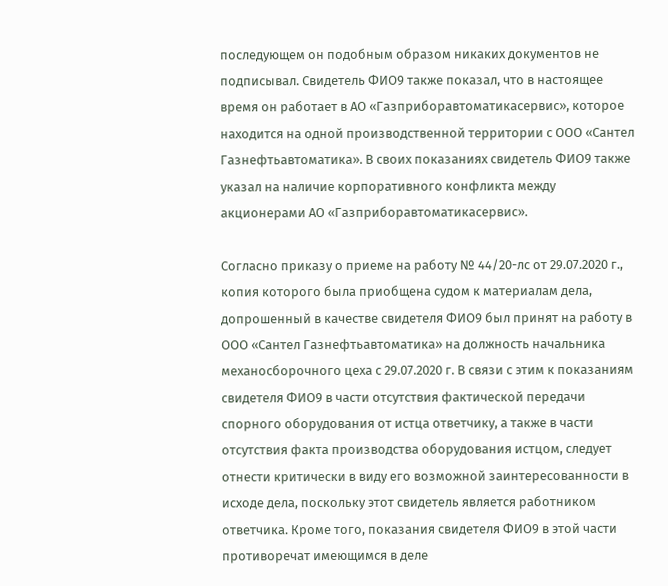последующем он подобным образом никаких документов не подписывал. Свидетель ФИО9 также показал, что в настоящее время он работает в АО «Газприборавтоматикасервис», которое находится на одной производственной территории с ООО «Сантел Газнефтьавтоматика». В своих показаниях свидетель ФИО9 также указал на наличие корпоративного конфликта между акционерами АО «Газприборавтоматикасервис».

Согласно приказу о приеме на работу № 44/20-лс от 29.07.2020 г., копия которого была приобщена судом к материалам дела, допрошенный в качестве свидетеля ФИО9 был принят на работу в ООО «Сантел Газнефтьавтоматика» на должность начальника механосборочного цеха с 29.07.2020 г. В связи с этим к показаниям свидетеля ФИО9 в части отсутствия фактической передачи спорного оборудования от истца ответчику, а также в части отсутствия факта производства оборудования истцом, следует отнести критически в виду его возможной заинтересованности в исходе дела, поскольку этот свидетель является работником ответчика. Кроме того, показания свидетеля ФИО9 в этой части противоречат имеющимся в деле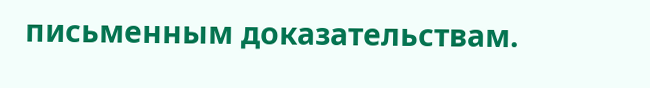письменным доказательствам.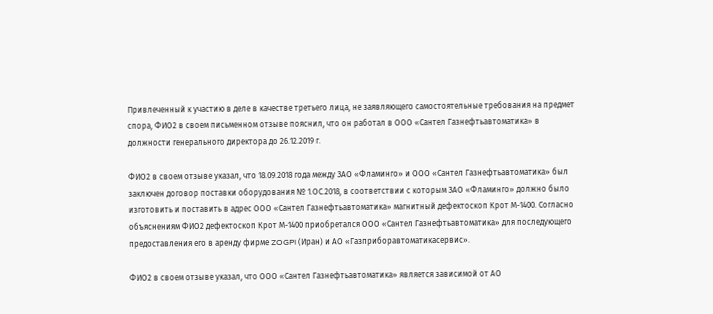Привлеченный к участию в деле в качестве третьего лица, не заявляющего самостоятельные требования на предмет спора, ФИО2 в своем письменном отзыве пояснил, что он работал в ООО «Сантел Газнефтьавтоматика» в должности генерального директора до 26.12.2019 г.

ФИО2 в своем отзыве указал, что 18.09.2018 года между ЗАО «Фламинго» и ООО «Сантел Газнефтьавтоматика» был заключен договор поставки оборудования № 1.ОС.2018, в соответствии с которым ЗАО «Фламинго» должно было изготовить и поставить в адрес ООО «Сантел Газнефтьавтоматика» магнитный дефектоскоп Крот М-1400. Согласно объяснениям ФИО2 дефектоскоп Крот М-1400 приобретался ООО «Сантел Газнефтьавтоматика» для последующего предоставления его в аренду фирме ZOGPI (Иран) и АО «Газприборавтоматикасервис».

ФИО2 в своем отзыве указал, что ООО «Сантел Газнефтьавтоматика» является зависимой от АО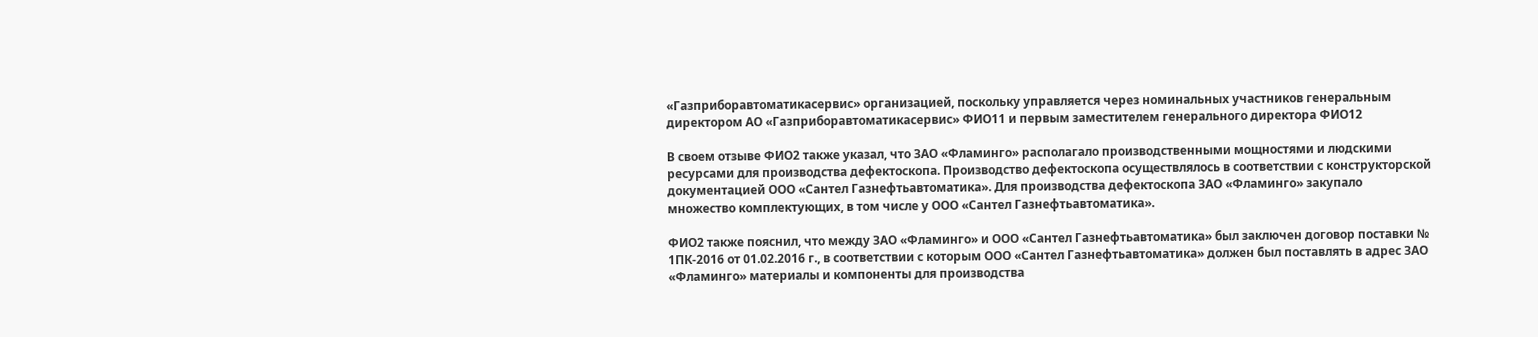«Газприборавтоматикасервис» организацией, поскольку управляется через номинальных участников генеральным директором АО «Газприборавтоматикасервис» ФИО11 и первым заместителем генерального директора ФИО12

В своем отзыве ФИО2 также указал, что ЗАО «Фламинго» располагало производственными мощностями и людскими ресурсами для производства дефектоскопа. Производство дефектоскопа осуществлялось в соответствии с конструкторской документацией ООО «Сантел Газнефтьавтоматика». Для производства дефектоскопа ЗАО «Фламинго» закупало множество комплектующих, в том числе у ООО «Сантел Газнефтьавтоматика».

ФИО2 также пояснил, что между ЗАО «Фламинго» и ООО «Сантел Газнефтьавтоматика» был заключен договор поставки № 1ПК-2016 от 01.02.2016 г., в соответствии с которым ООО «Сантел Газнефтьавтоматика» должен был поставлять в адрес ЗАО «Фламинго» материалы и компоненты для производства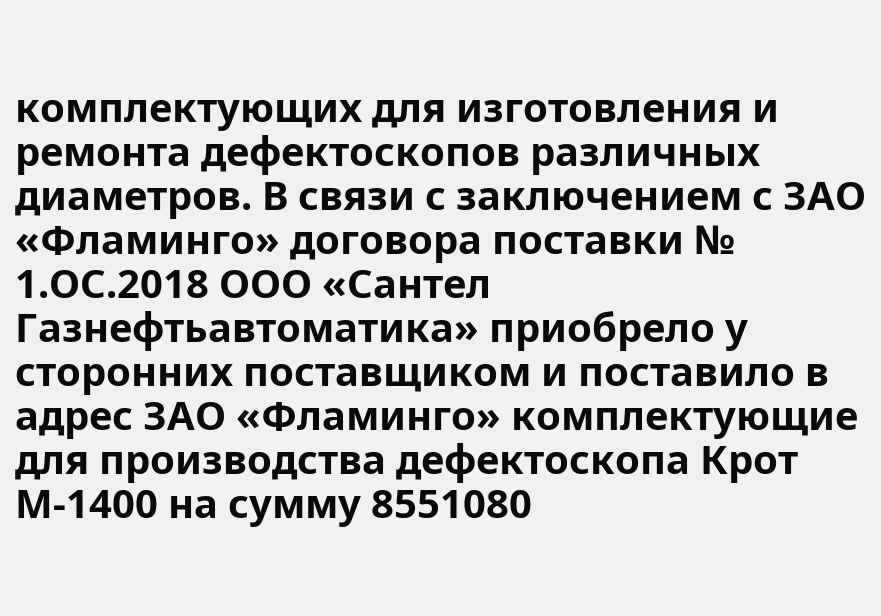комплектующих для изготовления и ремонта дефектоскопов различных диаметров. В связи с заключением с ЗАО «Фламинго» договора поставки № 1.ОС.2018 ООО «Сантел Газнефтьавтоматика» приобрело у сторонних поставщиком и поставило в адрес ЗАО «Фламинго» комплектующие для производства дефектоскопа Крот М-1400 на сумму 8551080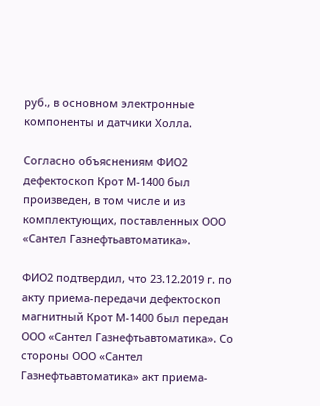руб., в основном электронные компоненты и датчики Холла.

Согласно объяснениям ФИО2 дефектоскоп Крот М-1400 был произведен, в том числе и из комплектующих, поставленных ООО «Сантел Газнефтьавтоматика».

ФИО2 подтвердил, что 23.12.2019 г. по акту приема-передачи дефектоскоп магнитный Крот М-1400 был передан ООО «Сантел Газнефтьавтоматика». Со стороны ООО «Сантел Газнефтьавтоматика» акт приема-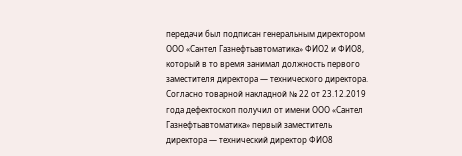передачи был подписан генеральным директором ООО «Сантел Газнефтьавтоматика» ФИО2 и ФИО8, который в то время занимал должность первого заместителя директора — технического директора. Согласно товарной накладной № 22 от 23.12.2019 года дефектоскоп получил от имени ООО «Сантел Газнефтьавтоматика» первый заместитель директора — технический директор ФИО8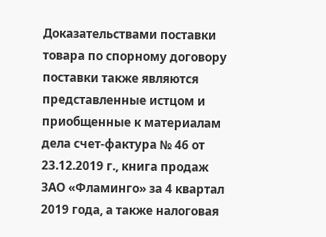Доказательствами поставки товара по спорному договору поставки также являются представленные истцом и приобщенные к материалам дела счет-фактура № 46 от 23.12.2019 г., книга продаж ЗАО «Фламинго» за 4 квартал 2019 года, а также налоговая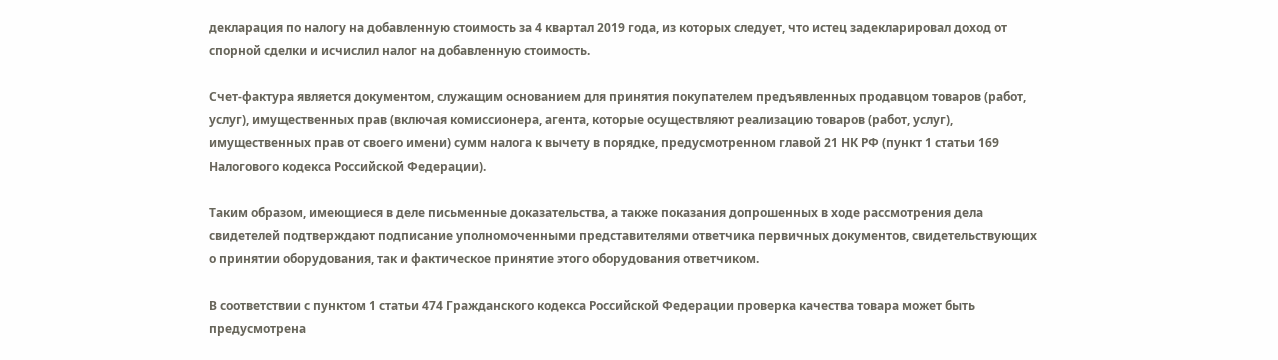декларация по налогу на добавленную стоимость за 4 квартал 2019 года, из которых следует, что истец задекларировал доход от спорной сделки и исчислил налог на добавленную стоимость.

Счет-фактура является документом, служащим основанием для принятия покупателем предъявленных продавцом товаров (работ, услуг), имущественных прав (включая комиссионера, агента, которые осуществляют реализацию товаров (работ, услуг), имущественных прав от своего имени) сумм налога к вычету в порядке, предусмотренном главой 21 НК РФ (пункт 1 статьи 169 Налогового кодекса Российской Федерации).

Таким образом, имеющиеся в деле письменные доказательства, а также показания допрошенных в ходе рассмотрения дела свидетелей подтверждают подписание уполномоченными представителями ответчика первичных документов, свидетельствующих о принятии оборудования, так и фактическое принятие этого оборудования ответчиком.

В соответствии с пунктом 1 статьи 474 Гражданского кодекса Российской Федерации проверка качества товара может быть предусмотрена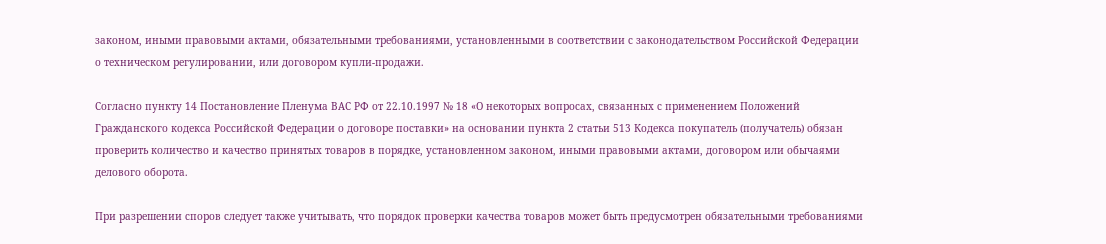законом, иными правовыми актами, обязательными требованиями, установленными в соответствии с законодательством Российской Федерации о техническом регулировании, или договором купли-продажи.

Согласно пункту 14 Постановление Пленума ВАС РФ от 22.10.1997 № 18 «О некоторых вопросах, связанных с применением Положений Гражданского кодекса Российской Федерации о договоре поставки» на основании пункта 2 статьи 513 Кодекса покупатель (получатель) обязан проверить количество и качество принятых товаров в порядке, установленном законом, иными правовыми актами, договором или обычаями делового оборота.

При разрешении споров следует также учитывать, что порядок проверки качества товаров может быть предусмотрен обязательными требованиями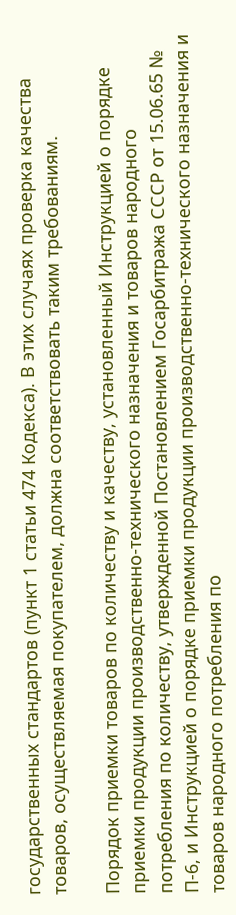государственных стандартов (пункт 1 статьи 474 Кодекса). В этих случаях проверка качества товаров, осуществляемая покупателем, должна соответствовать таким требованиям.

Порядок приемки товаров по количеству и качеству, установленный Инструкцией о порядке приемки продукции производственно-технического назначения и товаров народного потребления по количеству, утвержденной Постановлением Госарбитража СССР от 15.06.65 № П-6, и Инструкцией о порядке приемки продукции производственно-технического назначения и товаров народного потребления по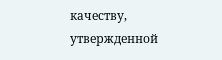качеству, утвержденной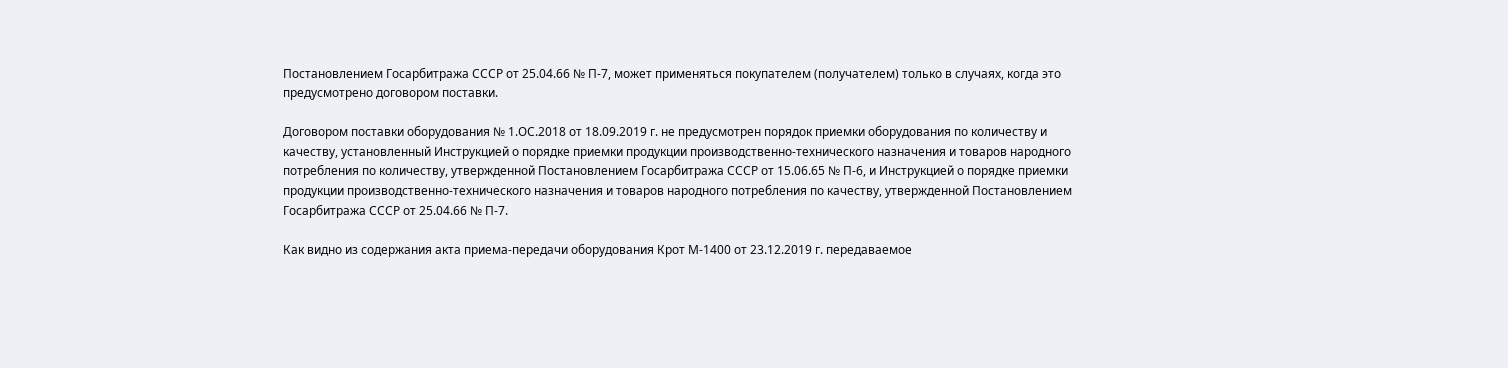Постановлением Госарбитража СССР от 25.04.66 № П-7, может применяться покупателем (получателем) только в случаях, когда это предусмотрено договором поставки.

Договором поставки оборудования № 1.ОС.2018 от 18.09.2019 г. не предусмотрен порядок приемки оборудования по количеству и качеству, установленный Инструкцией о порядке приемки продукции производственно-технического назначения и товаров народного потребления по количеству, утвержденной Постановлением Госарбитража СССР от 15.06.65 № П-6, и Инструкцией о порядке приемки продукции производственно-технического назначения и товаров народного потребления по качеству, утвержденной Постановлением Госарбитража СССР от 25.04.66 № П-7.

Как видно из содержания акта приема-передачи оборудования Крот М-1400 от 23.12.2019 г. передаваемое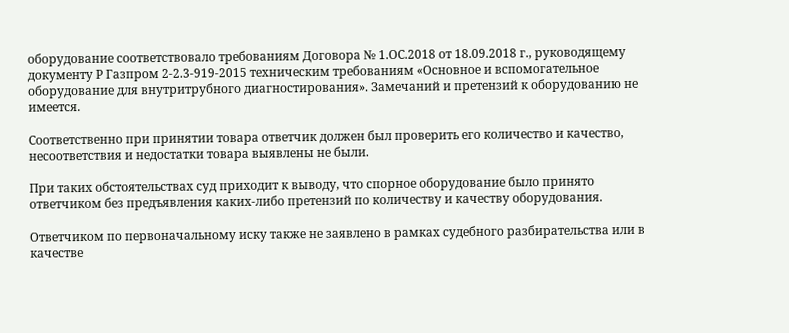оборудование соответствовало требованиям Договора № 1.ОС.2018 от 18.09.2018 г., руководящему документу Р Газпром 2-2.3-919-2015 техническим требованиям «Основное и вспомогательное оборудование для внутритрубного диагностирования». Замечаний и претензий к оборудованию не имеется.

Соответственно при принятии товара ответчик должен был проверить его количество и качество, несоответствия и недостатки товара выявлены не были.

При таких обстоятельствах суд приходит к выводу, что спорное оборудование было принято ответчиком без предъявления каких-либо претензий по количеству и качеству оборудования.

Ответчиком по первоначальному иску также не заявлено в рамках судебного разбирательства или в качестве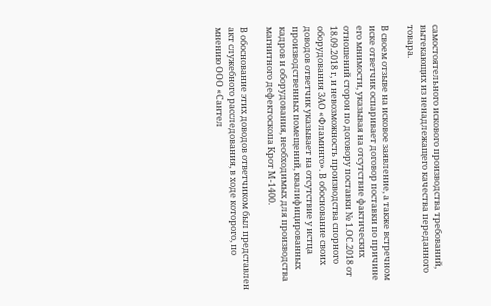самостоятельного искового производства требований, вытекающих из ненадлежащего качества переданного товара.

В своем отзыве на исковое заявление, а также встречном иске ответчик оспаривает договор поставки по причине его мнимости, указывая на отсутствие фактических отношений сторон по договору поставки № 1.ОС.2018 от 18.09.2018 г, и невозможность производства спорного оборудования ЗАО «Фламинго». В обоснование своих доводов ответчик указывает на отсутствие у истца производственных помещений, квалифицированных кадров и оборудования, необходимых для производства магнитного дефектоскопа Крот М-1400.

В обоснование этих доводов ответчиком был представлен акт служебного расследования, в ходе которого, по мнению ООО «Сантел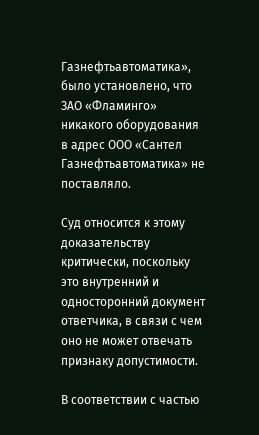Газнефтьавтоматика», было установлено, что ЗАО «Фламинго» никакого оборудования в адрес ООО «Сантел Газнефтьавтоматика» не поставляло.

Суд относится к этому доказательству критически, поскольку это внутренний и односторонний документ ответчика, в связи с чем оно не может отвечать признаку допустимости.

В соответствии с частью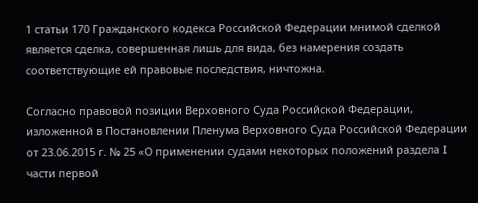1 статьи 170 Гражданского кодекса Российской Федерации мнимой сделкой является сделка, совершенная лишь для вида, без намерения создать соответствующие ей правовые последствия, ничтожна.

Согласно правовой позиции Верховного Суда Российской Федерации, изложенной в Постановлении Пленума Верховного Суда Российской Федерации от 23.06.2015 г. № 25 «О применении судами некоторых положений раздела I части первой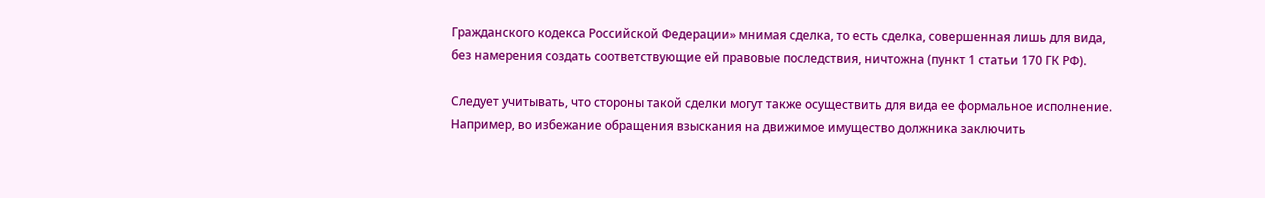Гражданского кодекса Российской Федерации» мнимая сделка, то есть сделка, совершенная лишь для вида, без намерения создать соответствующие ей правовые последствия, ничтожна (пункт 1 статьи 170 ГК РФ).

Следует учитывать, что стороны такой сделки могут также осуществить для вида ее формальное исполнение. Например, во избежание обращения взыскания на движимое имущество должника заключить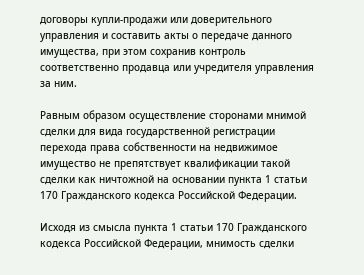договоры купли-продажи или доверительного управления и составить акты о передаче данного имущества, при этом сохранив контроль соответственно продавца или учредителя управления за ним.

Равным образом осуществление сторонами мнимой сделки для вида государственной регистрации перехода права собственности на недвижимое имущество не препятствует квалификации такой сделки как ничтожной на основании пункта 1 статьи 170 Гражданского кодекса Российской Федерации.

Исходя из смысла пункта 1 статьи 170 Гражданского кодекса Российской Федерации, мнимость сделки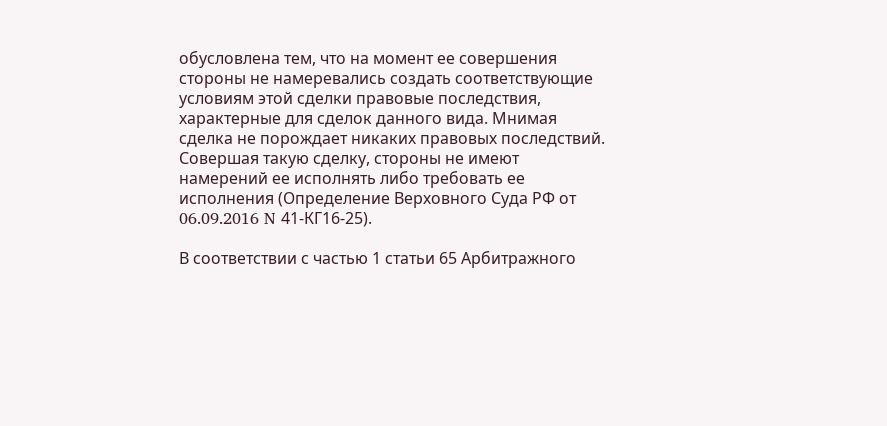обусловлена тем, что на момент ее совершения стороны не намеревались создать соответствующие условиям этой сделки правовые последствия, характерные для сделок данного вида. Мнимая сделка не порождает никаких правовых последствий. Совершая такую сделку, стороны не имеют намерений ее исполнять либо требовать ее исполнения (Определение Верховного Суда РФ от 06.09.2016 N 41-КГ16-25).

В соответствии с частью 1 статьи 65 Арбитражного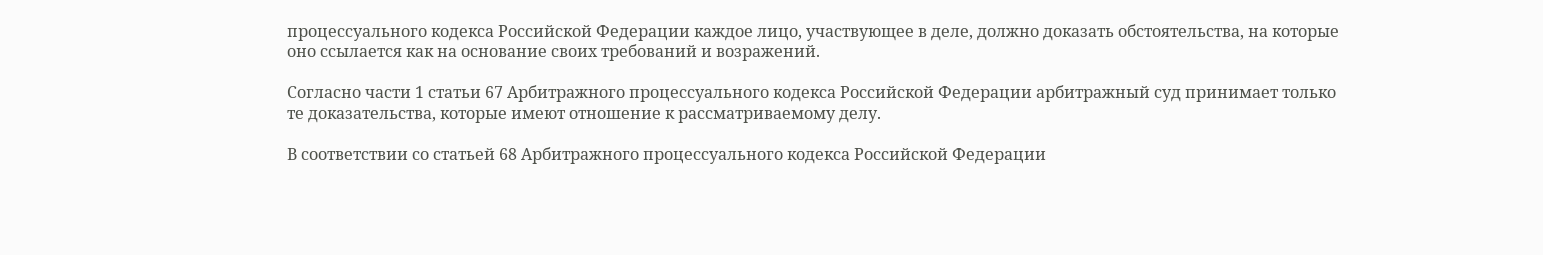процессуального кодекса Российской Федерации каждое лицо, участвующее в деле, должно доказать обстоятельства, на которые оно ссылается как на основание своих требований и возражений.

Согласно части 1 статьи 67 Арбитражного процессуального кодекса Российской Федерации арбитражный суд принимает только те доказательства, которые имеют отношение к рассматриваемому делу.

В соответствии со статьей 68 Арбитражного процессуального кодекса Российской Федерации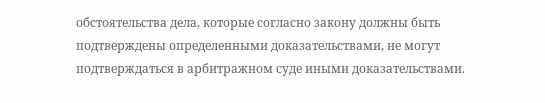обстоятельства дела, которые согласно закону должны быть подтверждены определенными доказательствами, не могут подтверждаться в арбитражном суде иными доказательствами.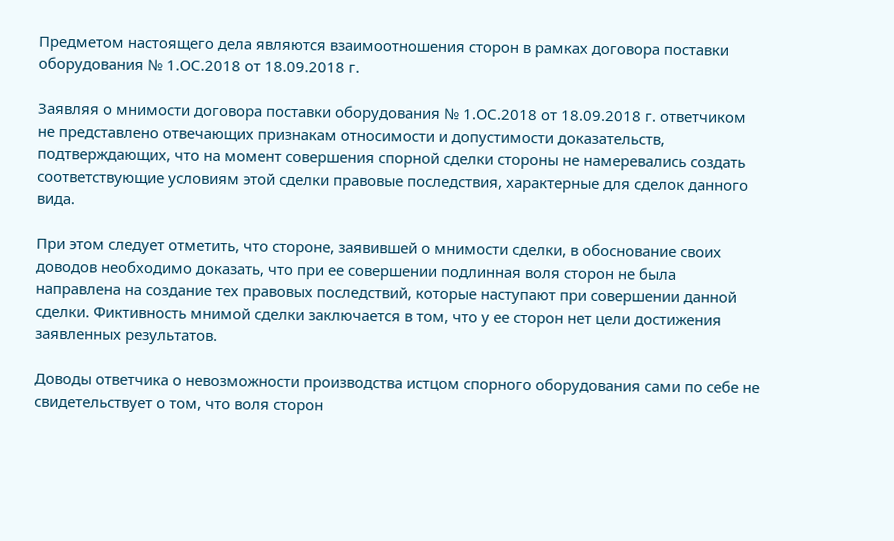Предметом настоящего дела являются взаимоотношения сторон в рамках договора поставки оборудования № 1.ОС.2018 от 18.09.2018 г.

Заявляя о мнимости договора поставки оборудования № 1.ОС.2018 от 18.09.2018 г. ответчиком не представлено отвечающих признакам относимости и допустимости доказательств, подтверждающих, что на момент совершения спорной сделки стороны не намеревались создать соответствующие условиям этой сделки правовые последствия, характерные для сделок данного вида.

При этом следует отметить, что стороне, заявившей о мнимости сделки, в обоснование своих доводов необходимо доказать, что при ее совершении подлинная воля сторон не была направлена на создание тех правовых последствий, которые наступают при совершении данной сделки. Фиктивность мнимой сделки заключается в том, что у ее сторон нет цели достижения заявленных результатов.

Доводы ответчика о невозможности производства истцом спорного оборудования сами по себе не свидетельствует о том, что воля сторон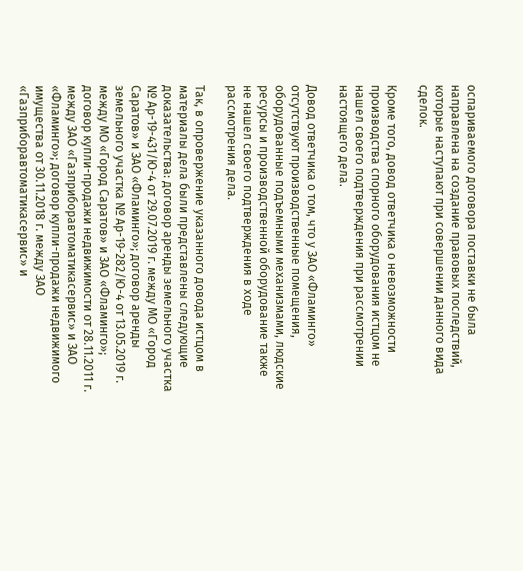оспариваемого договора поставки не была направлена на создание правовых последствий, которые наступают при совершении данного вида сделок.

Кроме того, довод ответчика о невозможности производства спорного оборудования истцом не нашел своего подтверждения при рассмотрении настоящего дела.

Довод ответчика о том, что у ЗАО «Фламинго» отсутствуют производственные помещения, оборудованные подъемными механизмами, людские ресурсы и производственной оборудование также не нашел своего подтверждения в ходе рассмотрения дела.

Так, в опровержение указанного довода истцом в материалы дела были представлены следующие доказательства: договор аренды земельного участка № Ар-19-431/Ю-4 от 29.07.2019 г. между МО «Город Саратов» и ЗАО «Фламинго»; договор аренды земельного участка № Ар-19-282/Ю-4 от 13.05.2019 г. между МО «Город Саратов» и ЗАО «Фламинго»; договор купли-продажи недвижимости от 28.11.2011 г. между ЗАО «Газприборавтоматикасервис» и ЗАО «Фламинго»; договор купли-продажи недвижимого имущества от 30.11.2018 г. между ЗАО «Газприборавтоматикасервис» и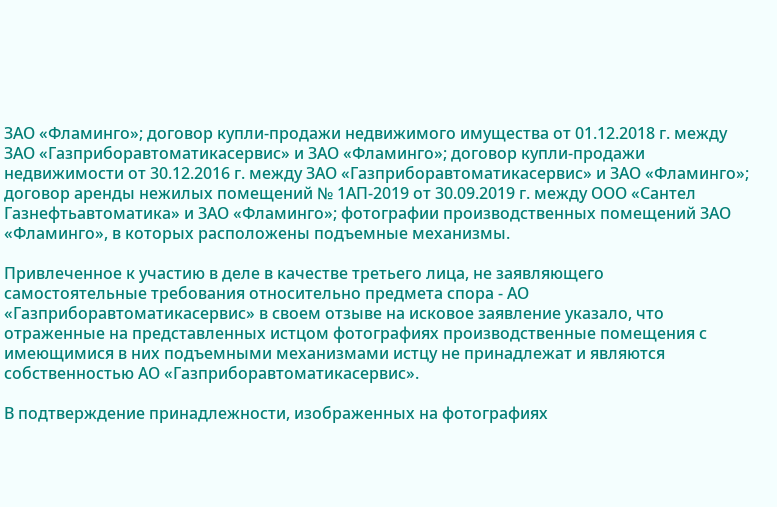ЗАО «Фламинго»; договор купли-продажи недвижимого имущества от 01.12.2018 г. между ЗАО «Газприборавтоматикасервис» и ЗАО «Фламинго»; договор купли-продажи недвижимости от 30.12.2016 г. между ЗАО «Газприборавтоматикасервис» и ЗАО «Фламинго»; договор аренды нежилых помещений № 1АП-2019 от 30.09.2019 г. между ООО «Сантел Газнефтьавтоматика» и ЗАО «Фламинго»; фотографии производственных помещений ЗАО «Фламинго», в которых расположены подъемные механизмы.

Привлеченное к участию в деле в качестве третьего лица, не заявляющего самостоятельные требования относительно предмета спора - АО «Газприборавтоматикасервис» в своем отзыве на исковое заявление указало, что отраженные на представленных истцом фотографиях производственные помещения с имеющимися в них подъемными механизмами истцу не принадлежат и являются собственностью АО «Газприборавтоматикасервис».

В подтверждение принадлежности, изображенных на фотографиях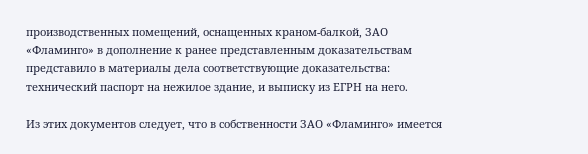производственных помещений, оснащенных краном-балкой, ЗАО «Фламинго» в дополнение к ранее представленным доказательствам представило в материалы дела соответствующие доказательства: технический паспорт на нежилое здание, и выписку из ЕГРН на него.

Из этих документов следует, что в собственности ЗАО «Фламинго» имеется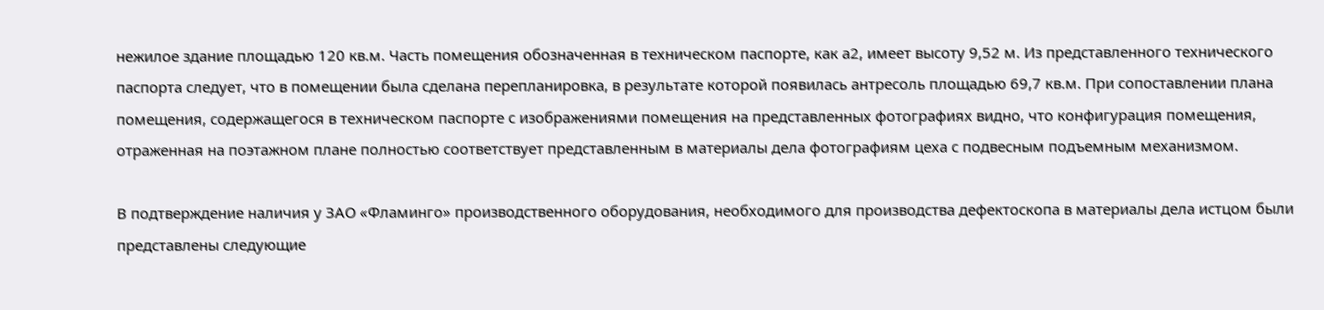нежилое здание площадью 120 кв.м. Часть помещения обозначенная в техническом паспорте, как а2, имеет высоту 9,52 м. Из представленного технического паспорта следует, что в помещении была сделана перепланировка, в результате которой появилась антресоль площадью 69,7 кв.м. При сопоставлении плана помещения, содержащегося в техническом паспорте с изображениями помещения на представленных фотографиях видно, что конфигурация помещения, отраженная на поэтажном плане полностью соответствует представленным в материалы дела фотографиям цеха с подвесным подъемным механизмом.

В подтверждение наличия у ЗАО «Фламинго» производственного оборудования, необходимого для производства дефектоскопа в материалы дела истцом были представлены следующие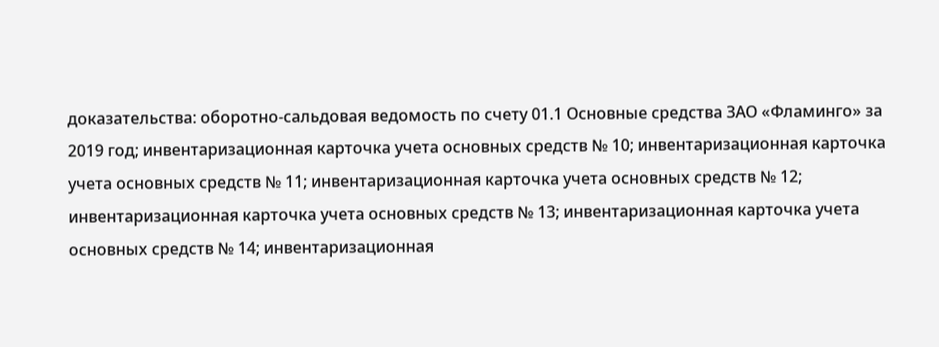доказательства: оборотно-сальдовая ведомость по счету 01.1 Основные средства ЗАО «Фламинго» за 2019 год; инвентаризационная карточка учета основных средств № 10; инвентаризационная карточка учета основных средств № 11; инвентаризационная карточка учета основных средств № 12; инвентаризационная карточка учета основных средств № 13; инвентаризационная карточка учета основных средств № 14; инвентаризационная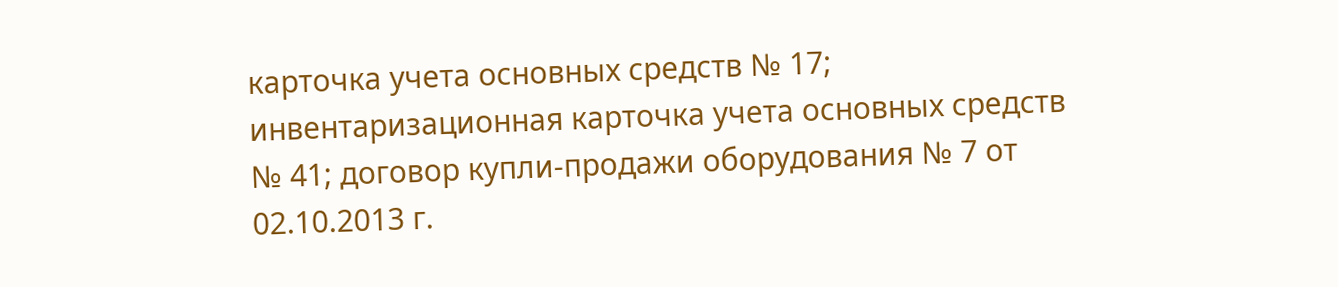карточка учета основных средств № 17; инвентаризационная карточка учета основных средств № 41; договор купли-продажи оборудования № 7 от 02.10.2013 г.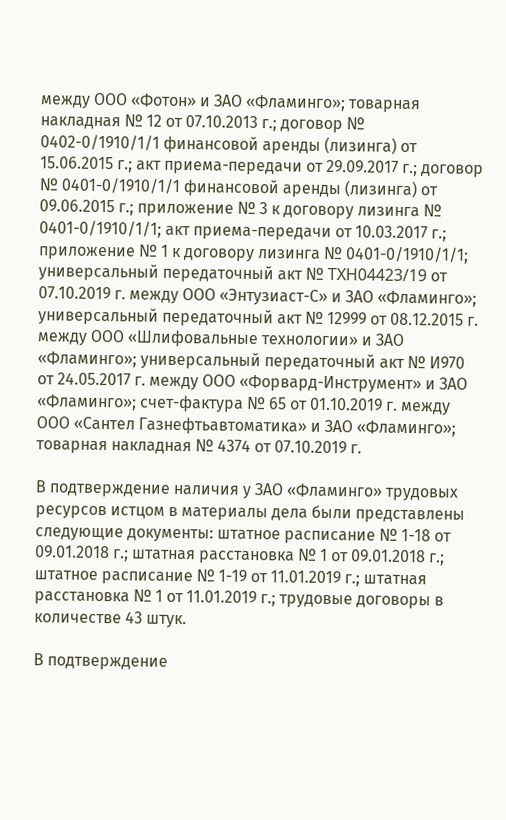между ООО «Фотон» и ЗАО «Фламинго»; товарная накладная № 12 от 07.10.2013 г.; договор № 0402-0/1910/1/1 финансовой аренды (лизинга) от 15.06.2015 г.; акт приема-передачи от 29.09.2017 г.; договор № 0401-0/1910/1/1 финансовой аренды (лизинга) от 09.06.2015 г.; приложение № 3 к договору лизинга № 0401-0/1910/1/1; акт приема-передачи от 10.03.2017 г.; приложение № 1 к договору лизинга № 0401-0/1910/1/1; универсальный передаточный акт № TXH04423/19 от 07.10.2019 г. между ООО «Энтузиаст-С» и ЗАО «Фламинго»; универсальный передаточный акт № 12999 от 08.12.2015 г. между ООО «Шлифовальные технологии» и ЗАО «Фламинго»; универсальный передаточный акт № И970 от 24.05.2017 г. между ООО «Форвард-Инструмент» и ЗАО «Фламинго»; счет-фактура № 65 от 01.10.2019 г. между ООО «Сантел Газнефтьавтоматика» и ЗАО «Фламинго»; товарная накладная № 4374 от 07.10.2019 г.

В подтверждение наличия у ЗАО «Фламинго» трудовых ресурсов истцом в материалы дела были представлены следующие документы: штатное расписание № 1-18 от 09.01.2018 г.; штатная расстановка № 1 от 09.01.2018 г.; штатное расписание № 1-19 от 11.01.2019 г.; штатная расстановка № 1 от 11.01.2019 г.; трудовые договоры в количестве 43 штук.

В подтверждение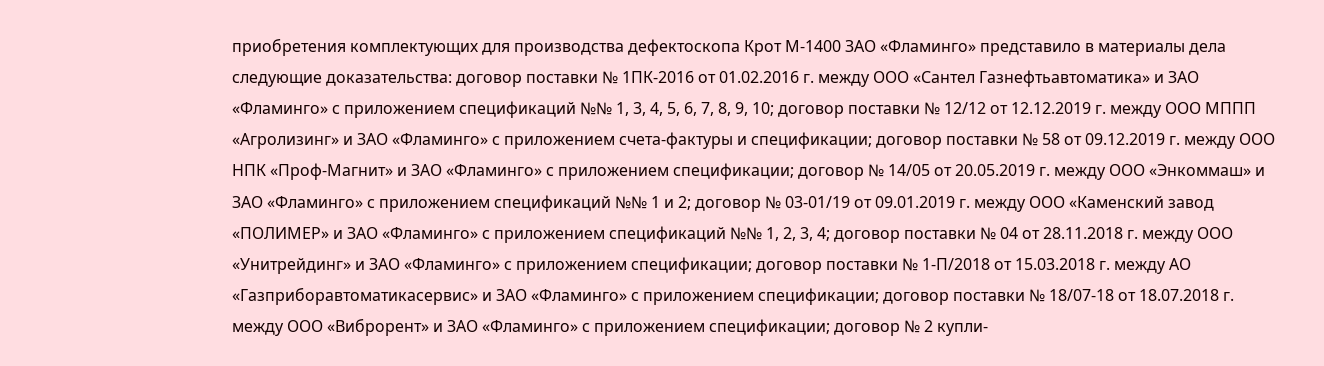приобретения комплектующих для производства дефектоскопа Крот М-1400 ЗАО «Фламинго» представило в материалы дела следующие доказательства: договор поставки № 1ПК-2016 от 01.02.2016 г. между ООО «Сантел Газнефтьавтоматика» и ЗАО «Фламинго» с приложением спецификаций №№ 1, 3, 4, 5, 6, 7, 8, 9, 10; договор поставки № 12/12 от 12.12.2019 г. между ООО МППП «Агролизинг» и ЗАО «Фламинго» с приложением счета-фактуры и спецификации; договор поставки № 58 от 09.12.2019 г. между ООО НПК «Проф-Магнит» и ЗАО «Фламинго» с приложением спецификации; договор № 14/05 от 20.05.2019 г. между ООО «Энкоммаш» и ЗАО «Фламинго» с приложением спецификаций №№ 1 и 2; договор № 03-01/19 от 09.01.2019 г. между ООО «Каменский завод «ПОЛИМЕР» и ЗАО «Фламинго» с приложением спецификаций №№ 1, 2, 3, 4; договор поставки № 04 от 28.11.2018 г. между ООО «Унитрейдинг» и ЗАО «Фламинго» с приложением спецификации; договор поставки № 1-П/2018 от 15.03.2018 г. между АО «Газприборавтоматикасервис» и ЗАО «Фламинго» с приложением спецификации; договор поставки № 18/07-18 от 18.07.2018 г. между ООО «Виброрент» и ЗАО «Фламинго» с приложением спецификации; договор № 2 купли-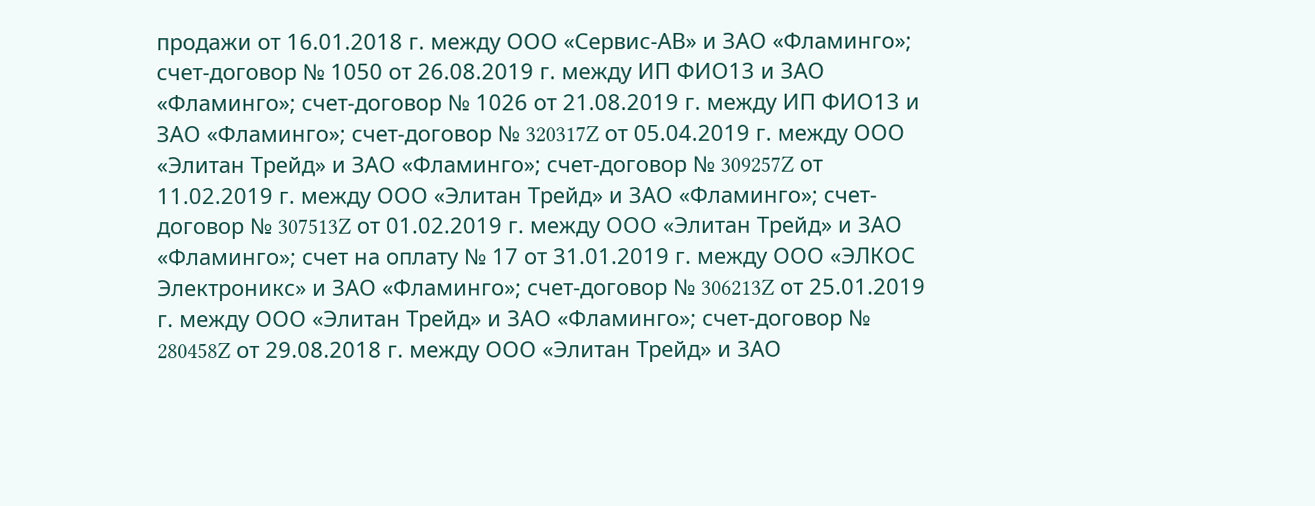продажи от 16.01.2018 г. между ООО «Сервис-АВ» и ЗАО «Фламинго»; счет-договор № 1050 от 26.08.2019 г. между ИП ФИО13 и ЗАО «Фламинго»; счет-договор № 1026 от 21.08.2019 г. между ИП ФИО13 и ЗАО «Фламинго»; счет-договор № 320317Z от 05.04.2019 г. между ООО «Элитан Трейд» и ЗАО «Фламинго»; счет-договор № 309257Z от 11.02.2019 г. между ООО «Элитан Трейд» и ЗАО «Фламинго»; счет-договор № 307513Z от 01.02.2019 г. между ООО «Элитан Трейд» и ЗАО «Фламинго»; счет на оплату № 17 от 31.01.2019 г. между ООО «ЭЛКОС Электроникс» и ЗАО «Фламинго»; счет-договор № 306213Z от 25.01.2019 г. между ООО «Элитан Трейд» и ЗАО «Фламинго»; счет-договор № 280458Z от 29.08.2018 г. между ООО «Элитан Трейд» и ЗАО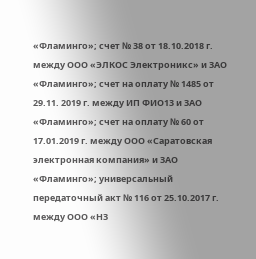«Фламинго»; счет № 38 от 18.10.2018 г. между ООО «ЭЛКОС Электроникс» и ЗАО «Фламинго»; счет на оплату № 1485 от 29.11. 2019 г. между ИП ФИО13 и ЗАО «Фламинго»; счет на оплату № 60 от 17.01.2019 г. между ООО «Саратовская электронная компания» и ЗАО «Фламинго»; универсальный передаточный акт № 116 от 25.10.2017 г. между ООО «НЗ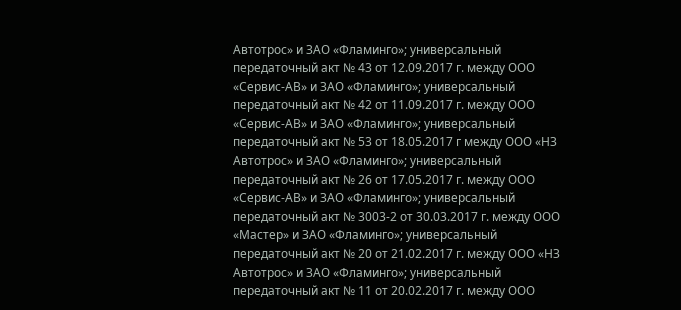Автотрос» и ЗАО «Фламинго»; универсальный передаточный акт № 43 от 12.09.2017 г. между ООО «Сервис-АВ» и ЗАО «Фламинго»; универсальный передаточный акт № 42 от 11.09.2017 г. между ООО «Сервис-АВ» и ЗАО «Фламинго»; универсальный передаточный акт № 53 от 18.05.2017 г между ООО «НЗ Автотрос» и ЗАО «Фламинго»; универсальный передаточный акт № 26 от 17.05.2017 г. между ООО «Сервис-АВ» и ЗАО «Фламинго»; универсальный передаточный акт № 3003-2 от 30.03.2017 г. между ООО «Мастер» и ЗАО «Фламинго»; универсальный передаточный акт № 20 от 21.02.2017 г. между ООО «НЗ Автотрос» и ЗАО «Фламинго»; универсальный передаточный акт № 11 от 20.02.2017 г. между ООО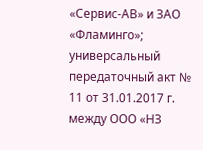«Сервис-АВ» и ЗАО «Фламинго»; универсальный передаточный акт № 11 от 31.01.2017 г. между ООО «НЗ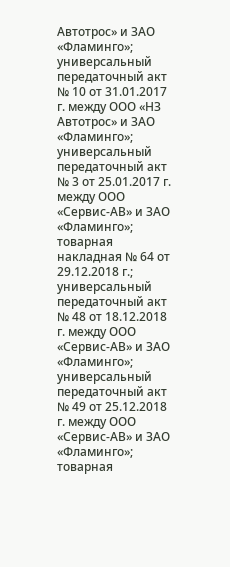Автотрос» и ЗАО «Фламинго»; универсальный передаточный акт № 10 от 31.01.2017 г. между ООО «НЗ Автотрос» и ЗАО «Фламинго»; универсальный передаточный акт № 3 от 25.01.2017 г. между ООО «Сервис-АВ» и ЗАО «Фламинго»; товарная накладная № 64 от 29.12.2018 г.; универсальный передаточный акт № 48 от 18.12.2018 г. между ООО «Сервис-АВ» и ЗАО «Фламинго»; универсальный передаточный акт № 49 от 25.12.2018 г. между ООО «Сервис-АВ» и ЗАО «Фламинго»; товарная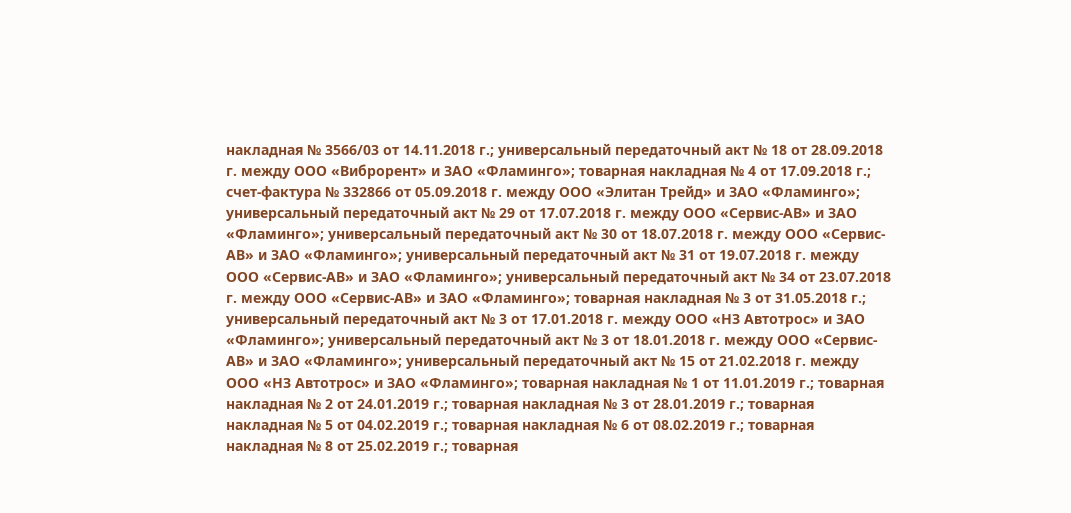накладная № 3566/03 от 14.11.2018 г.; универсальный передаточный акт № 18 от 28.09.2018 г. между ООО «Виброрент» и ЗАО «Фламинго»; товарная накладная № 4 от 17.09.2018 г.; счет-фактура № 332866 от 05.09.2018 г. между ООО «Элитан Трейд» и ЗАО «Фламинго»; универсальный передаточный акт № 29 от 17.07.2018 г. между ООО «Сервис-АВ» и ЗАО «Фламинго»; универсальный передаточный акт № 30 от 18.07.2018 г. между ООО «Сервис-АВ» и ЗАО «Фламинго»; универсальный передаточный акт № 31 от 19.07.2018 г. между ООО «Сервис-АВ» и ЗАО «Фламинго»; универсальный передаточный акт № 34 от 23.07.2018 г. между ООО «Сервис-АВ» и ЗАО «Фламинго»; товарная накладная № 3 от 31.05.2018 г.; универсальный передаточный акт № 3 от 17.01.2018 г. между ООО «НЗ Автотрос» и ЗАО «Фламинго»; универсальный передаточный акт № 3 от 18.01.2018 г. между ООО «Сервис-АВ» и ЗАО «Фламинго»; универсальный передаточный акт № 15 от 21.02.2018 г. между ООО «НЗ Автотрос» и ЗАО «Фламинго»; товарная накладная № 1 от 11.01.2019 г.; товарная накладная № 2 от 24.01.2019 г.; товарная накладная № 3 от 28.01.2019 г.; товарная накладная № 5 от 04.02.2019 г.; товарная накладная № 6 от 08.02.2019 г.; товарная накладная № 8 от 25.02.2019 г.; товарная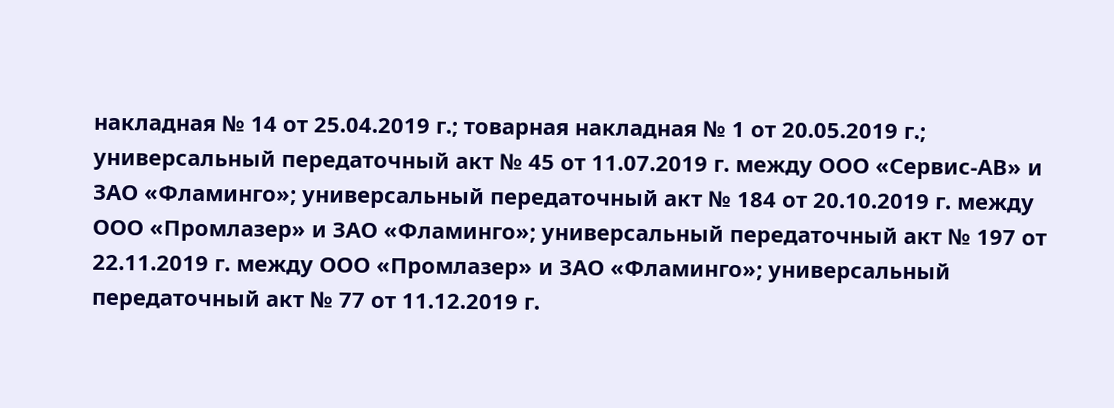накладная № 14 от 25.04.2019 г.; товарная накладная № 1 от 20.05.2019 г.; универсальный передаточный акт № 45 от 11.07.2019 г. между ООО «Сервис-АВ» и ЗАО «Фламинго»; универсальный передаточный акт № 184 от 20.10.2019 г. между ООО «Промлазер» и ЗАО «Фламинго»; универсальный передаточный акт № 197 от 22.11.2019 г. между ООО «Промлазер» и ЗАО «Фламинго»; универсальный передаточный акт № 77 от 11.12.2019 г.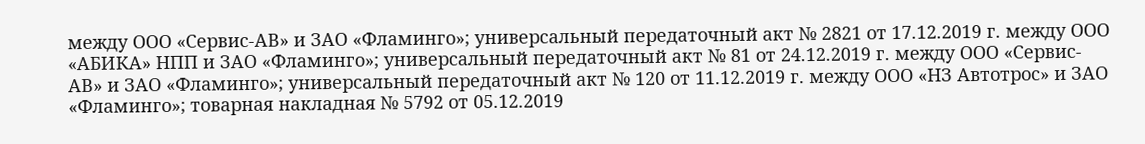между ООО «Сервис-АВ» и ЗАО «Фламинго»; универсальный передаточный акт № 2821 от 17.12.2019 г. между ООО «АБИКА» НПП и ЗАО «Фламинго»; универсальный передаточный акт № 81 от 24.12.2019 г. между ООО «Сервис-АВ» и ЗАО «Фламинго»; универсальный передаточный акт № 120 от 11.12.2019 г. между ООО «НЗ Автотрос» и ЗАО «Фламинго»; товарная накладная № 5792 от 05.12.2019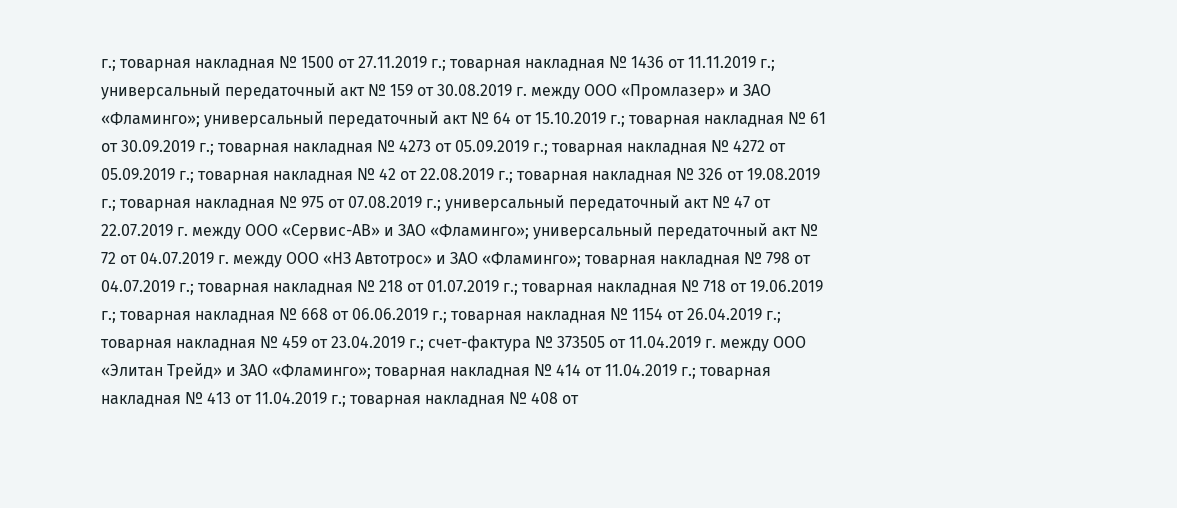г.; товарная накладная № 1500 от 27.11.2019 г.; товарная накладная № 1436 от 11.11.2019 г.; универсальный передаточный акт № 159 от 30.08.2019 г. между ООО «Промлазер» и ЗАО «Фламинго»; универсальный передаточный акт № 64 от 15.10.2019 г.; товарная накладная № 61 от 30.09.2019 г.; товарная накладная № 4273 от 05.09.2019 г.; товарная накладная № 4272 от 05.09.2019 г.; товарная накладная № 42 от 22.08.2019 г.; товарная накладная № 326 от 19.08.2019 г.; товарная накладная № 975 от 07.08.2019 г.; универсальный передаточный акт № 47 от 22.07.2019 г. между ООО «Сервис-АВ» и ЗАО «Фламинго»; универсальный передаточный акт № 72 от 04.07.2019 г. между ООО «НЗ Автотрос» и ЗАО «Фламинго»; товарная накладная № 798 от 04.07.2019 г.; товарная накладная № 218 от 01.07.2019 г.; товарная накладная № 718 от 19.06.2019 г.; товарная накладная № 668 от 06.06.2019 г.; товарная накладная № 1154 от 26.04.2019 г.; товарная накладная № 459 от 23.04.2019 г.; счет-фактура № 373505 от 11.04.2019 г. между ООО «Элитан Трейд» и ЗАО «Фламинго»; товарная накладная № 414 от 11.04.2019 г.; товарная накладная № 413 от 11.04.2019 г.; товарная накладная № 408 от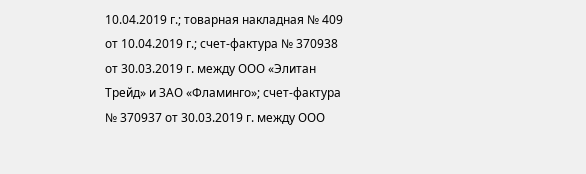10.04.2019 г.; товарная накладная № 409 от 10.04.2019 г.; счет-фактура № 370938 от 30.03.2019 г. между ООО «Элитан Трейд» и ЗАО «Фламинго»; счет-фактура № 370937 от 30.03.2019 г. между ООО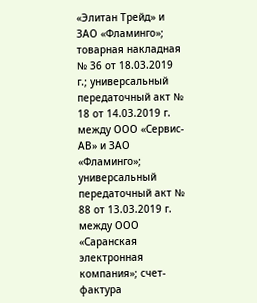«Элитан Трейд» и ЗАО «Фламинго»; товарная накладная № 36 от 18.03.2019 г.; универсальный передаточный акт № 18 от 14.03.2019 г. между ООО «Сервис-АВ» и ЗАО «Фламинго»; универсальный передаточный акт № 88 от 13.03.2019 г. между ООО «Саранская электронная компания»; счет-фактура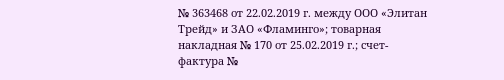№ 363468 от 22.02.2019 г. между ООО «Элитан Трейд» и ЗАО «Фламинго»; товарная накладная № 170 от 25.02.2019 г.; счет-фактура №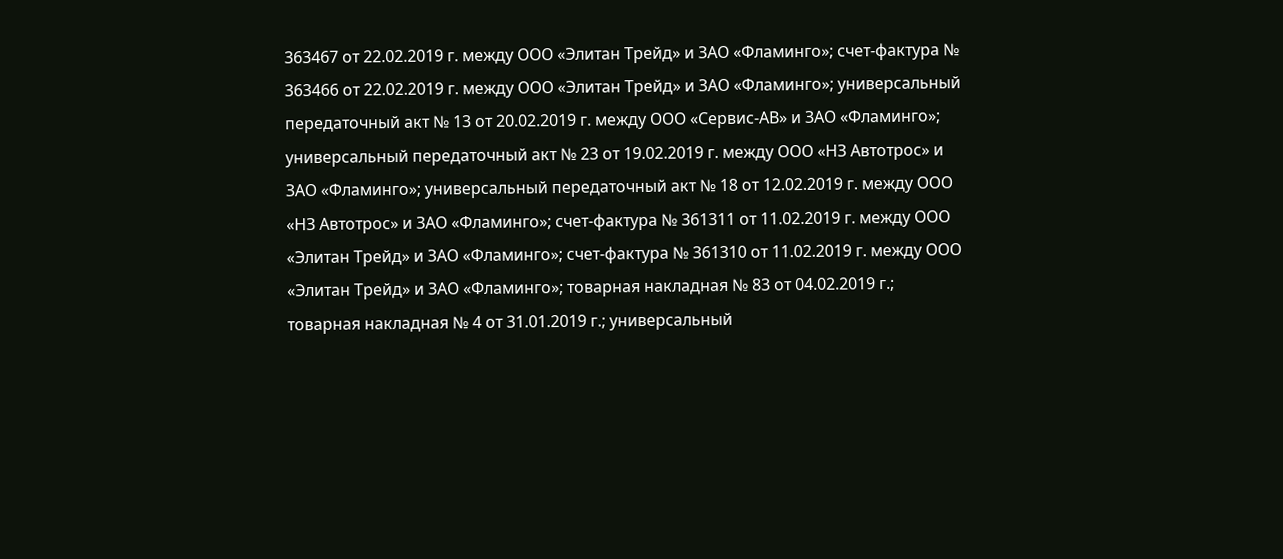363467 от 22.02.2019 г. между ООО «Элитан Трейд» и ЗАО «Фламинго»; счет-фактура № 363466 от 22.02.2019 г. между ООО «Элитан Трейд» и ЗАО «Фламинго»; универсальный передаточный акт № 13 от 20.02.2019 г. между ООО «Сервис-АВ» и ЗАО «Фламинго»; универсальный передаточный акт № 23 от 19.02.2019 г. между ООО «НЗ Автотрос» и ЗАО «Фламинго»; универсальный передаточный акт № 18 от 12.02.2019 г. между ООО «НЗ Автотрос» и ЗАО «Фламинго»; счет-фактура № 361311 от 11.02.2019 г. между ООО «Элитан Трейд» и ЗАО «Фламинго»; счет-фактура № 361310 от 11.02.2019 г. между ООО «Элитан Трейд» и ЗАО «Фламинго»; товарная накладная № 83 от 04.02.2019 г.; товарная накладная № 4 от 31.01.2019 г.; универсальный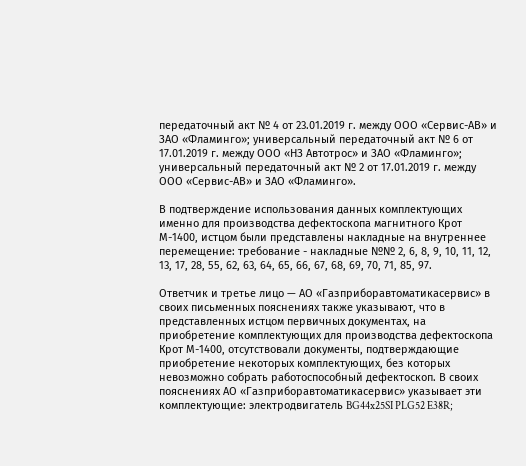передаточный акт № 4 от 23.01.2019 г. между ООО «Сервис-АВ» и ЗАО «Фламинго»; универсальный передаточный акт № 6 от 17.01.2019 г. между ООО «НЗ Автотрос» и ЗАО «Фламинго»; универсальный передаточный акт № 2 от 17.01.2019 г. между ООО «Сервис-АВ» и ЗАО «Фламинго».

В подтверждение использования данных комплектующих именно для производства дефектоскопа магнитного Крот М-1400, истцом были представлены накладные на внутреннее перемещение: требование - накладные №№ 2, 6, 8, 9, 10, 11, 12, 13, 17, 28, 55, 62, 63, 64, 65, 66, 67, 68, 69, 70, 71, 85, 97.

Ответчик и третье лицо — АО «Газприборавтоматикасервис» в своих письменных пояснениях также указывают, что в представленных истцом первичных документах, на приобретение комплектующих для производства дефектоскопа Крот М-1400, отсутствовали документы, подтверждающие приобретение некоторых комплектующих, без которых невозможно собрать работоспособный дефектоскоп. В своих пояснениях АО «Газприборавтоматикасервис» указывает эти комплектующие: электродвигатель BG44x25SI PLG52 E38R;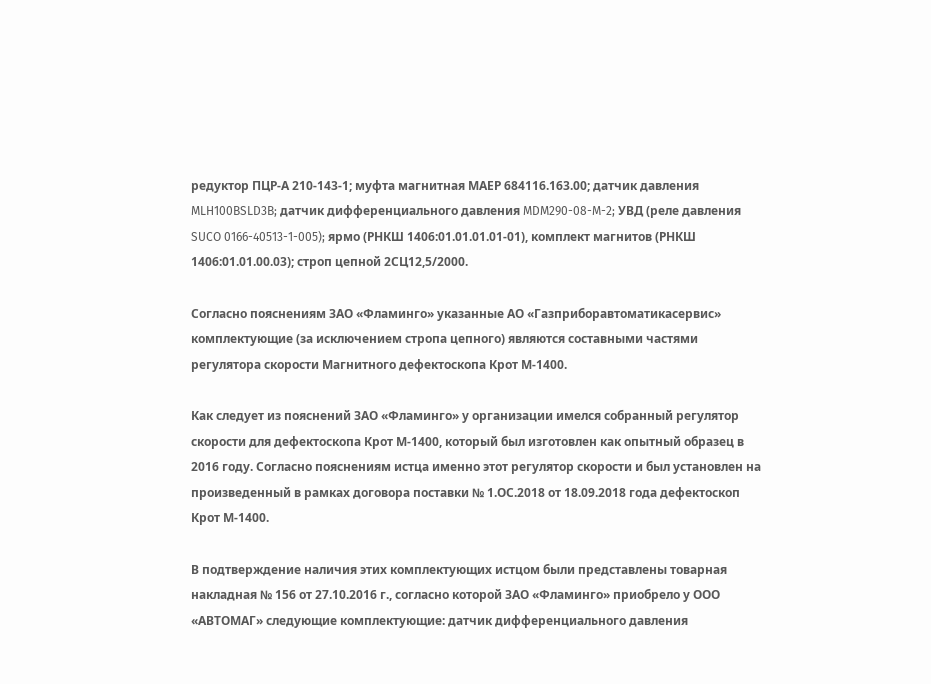редуктор ПЦР-А 210-143-1; муфта магнитная МАЕР 684116.163.00; датчик давления MLH100BSLD3B; датчик дифференциального давления MDM290-08-M-2; УВД (реле давления SUCO 0166-40513-1-005); ярмо (РНКШ 1406:01.01.01.01-01), комплект магнитов (РНКШ 1406:01.01.00.03); строп цепной 2СЦ12,5/2000.

Согласно пояснениям ЗАО «Фламинго» указанные АО «Газприборавтоматикасервис» комплектующие (за исключением стропа цепного) являются составными частями регулятора скорости Магнитного дефектоскопа Крот М-1400.

Как следует из пояснений ЗАО «Фламинго» у организации имелся собранный регулятор скорости для дефектоскопа Крот М-1400, который был изготовлен как опытный образец в 2016 году. Согласно пояснениям истца именно этот регулятор скорости и был установлен на произведенный в рамках договора поставки № 1.ОС.2018 от 18.09.2018 года дефектоскоп Крот М-1400.

В подтверждение наличия этих комплектующих истцом были представлены товарная накладная № 156 от 27.10.2016 г., согласно которой ЗАО «Фламинго» приобрело у ООО «АВТОМАГ» следующие комплектующие: датчик дифференциального давления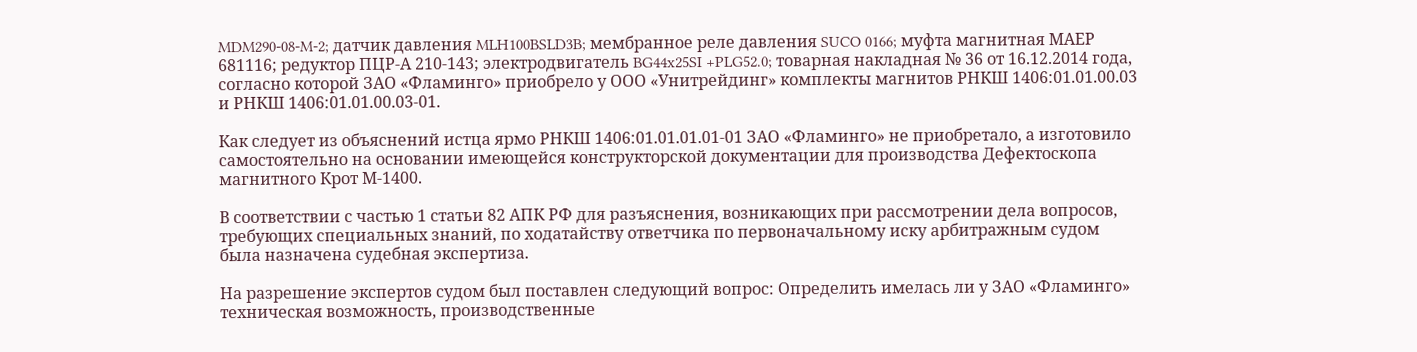MDM290-08-M-2; датчик давления MLH100BSLD3B; мембранное реле давления SUCO 0166; муфта магнитная МАЕР 681116; редуктор ПЦР-А 210-143; электродвигатель BG44x25SI +PLG52.0; товарная накладная № 36 от 16.12.2014 года, согласно которой ЗАО «Фламинго» приобрело у ООО «Унитрейдинг» комплекты магнитов РНКШ 1406:01.01.00.03 и РНКШ 1406:01.01.00.03-01.

Как следует из объяснений истца ярмо РНКШ 1406:01.01.01.01-01 ЗАО «Фламинго» не приобретало, а изготовило самостоятельно на основании имеющейся конструкторской документации для производства Дефектоскопа магнитного Крот М-1400.

В соответствии с частью 1 статьи 82 АПК РФ для разъяснения, возникающих при рассмотрении дела вопросов, требующих специальных знаний, по ходатайству ответчика по первоначальному иску арбитражным судом была назначена судебная экспертиза.

На разрешение экспертов судом был поставлен следующий вопрос: Определить имелась ли у ЗАО «Фламинго» техническая возможность, производственные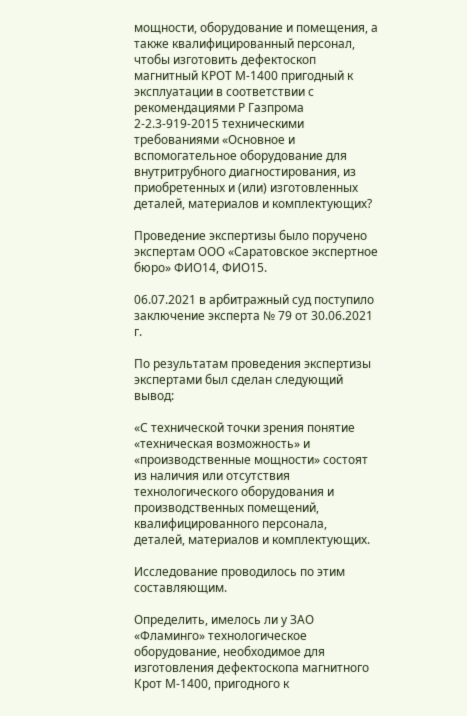мощности, оборудование и помещения, а также квалифицированный персонал, чтобы изготовить дефектоскоп магнитный КРОТ М-1400 пригодный к эксплуатации в соответствии с рекомендациями Р Газпрома 2-2.3-919-2015 техническими требованиями «Основное и вспомогательное оборудование для внутритрубного диагностирования, из приобретенных и (или) изготовленных деталей, материалов и комплектующих?

Проведение экспертизы было поручено экспертам ООО «Саратовское экспертное бюро» ФИО14, ФИО15.

06.07.2021 в арбитражный суд поступило заключение эксперта № 79 от 30.06.2021 г.

По результатам проведения экспертизы экспертами был сделан следующий вывод:

«С технической точки зрения понятие «техническая возможность» и «производственные мощности» состоят из наличия или отсутствия технологического оборудования и производственных помещений, квалифицированного персонала, деталей, материалов и комплектующих.

Исследование проводилось по этим составляющим.

Определить, имелось ли у ЗАО «Фламинго» технологическое оборудование, необходимое для изготовления дефектоскопа магнитного Крот М-1400, пригодного к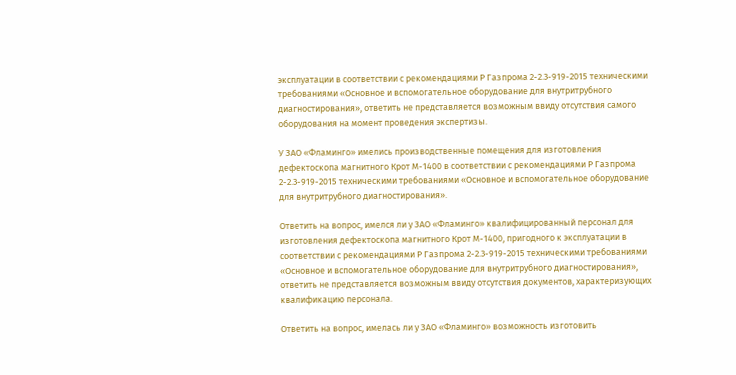эксплуатации в соответствии с рекомендациями Р Газпрома 2-2.3-919-2015 техническими требованиями «Основное и вспомогательное оборудование для внутритрубного диагностирования», ответить не представляется возможным ввиду отсутствия самого оборудования на момент проведения экспертизы.

У ЗАО «Фламинго» имелись производственные помещения для изготовления дефектоскопа магнитного Крот М-1400 в соответствии с рекомендациями Р Газпрома 2-2.3-919-2015 техническими требованиями «Основное и вспомогательное оборудование для внутритрубного диагностирования».

Ответить на вопрос, имелся ли у ЗАО «Фламинго» квалифицированный персонал для изготовления дефектоскопа магнитного Крот М-1400, пригодного к эксплуатации в соответствии с рекомендациями Р Газпрома 2-2.3-919-2015 техническими требованиями «Основное и вспомогательное оборудование для внутритрубного диагностирования», ответить не представляется возможным ввиду отсутствия документов, характеризующих квалификацию персонала.

Ответить на вопрос, имелась ли у ЗАО «Фламинго» возможность изготовить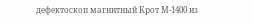дефектоскоп магнитный Крот М-1400 из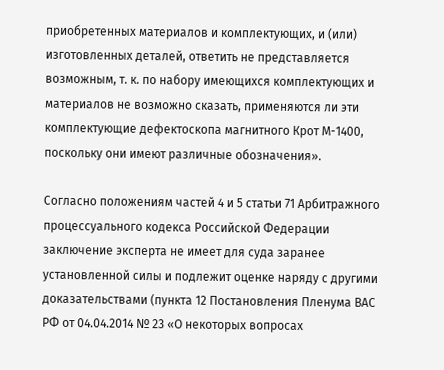приобретенных материалов и комплектующих, и (или) изготовленных деталей, ответить не представляется возможным, т. к. по набору имеющихся комплектующих и материалов не возможно сказать, применяются ли эти комплектующие дефектоскопа магнитного Крот М-1400, поскольку они имеют различные обозначения».

Согласно положениям частей 4 и 5 статьи 71 Арбитражного процессуального кодекса Российской Федерации заключение эксперта не имеет для суда заранее установленной силы и подлежит оценке наряду с другими доказательствами (пункта 12 Постановления Пленума ВАС РФ от 04.04.2014 № 23 «О некоторых вопросах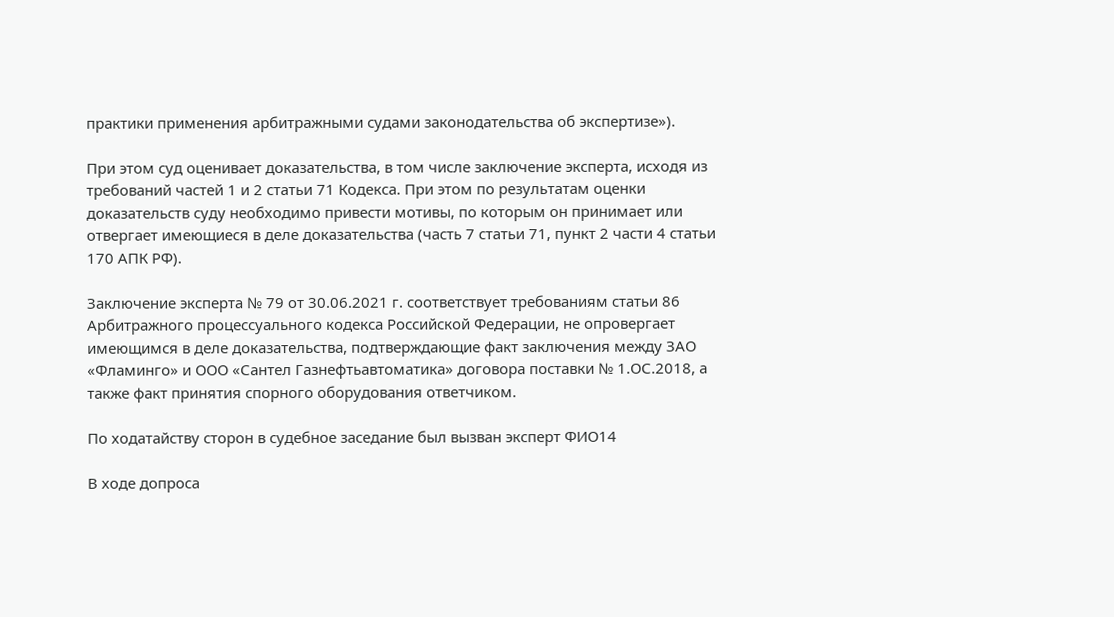практики применения арбитражными судами законодательства об экспертизе»).

При этом суд оценивает доказательства, в том числе заключение эксперта, исходя из требований частей 1 и 2 статьи 71 Кодекса. При этом по результатам оценки доказательств суду необходимо привести мотивы, по которым он принимает или отвергает имеющиеся в деле доказательства (часть 7 статьи 71, пункт 2 части 4 статьи 170 АПК РФ).

Заключение эксперта № 79 от 30.06.2021 г. соответствует требованиям статьи 86 Арбитражного процессуального кодекса Российской Федерации, не опровергает имеющимся в деле доказательства, подтверждающие факт заключения между ЗАО «Фламинго» и ООО «Сантел Газнефтьавтоматика» договора поставки № 1.ОС.2018, а также факт принятия спорного оборудования ответчиком.

По ходатайству сторон в судебное заседание был вызван эксперт ФИО14

В ходе допроса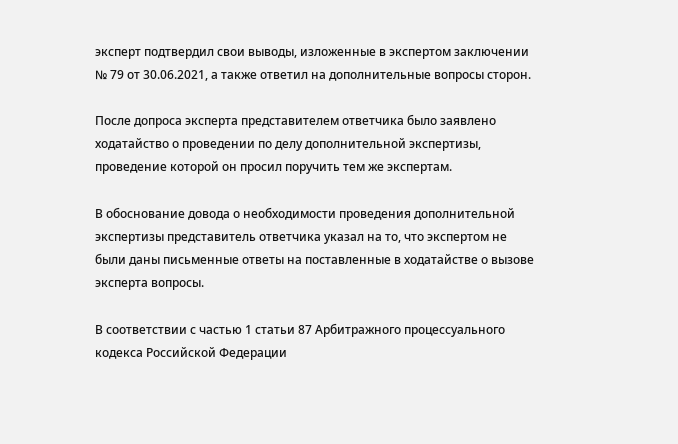эксперт подтвердил свои выводы, изложенные в экспертом заключении № 79 от 30.06.2021, а также ответил на дополнительные вопросы сторон.

После допроса эксперта представителем ответчика было заявлено ходатайство о проведении по делу дополнительной экспертизы, проведение которой он просил поручить тем же экспертам.

В обоснование довода о необходимости проведения дополнительной экспертизы представитель ответчика указал на то, что экспертом не были даны письменные ответы на поставленные в ходатайстве о вызове эксперта вопросы.

В соответствии с частью 1 статьи 87 Арбитражного процессуального кодекса Российской Федерации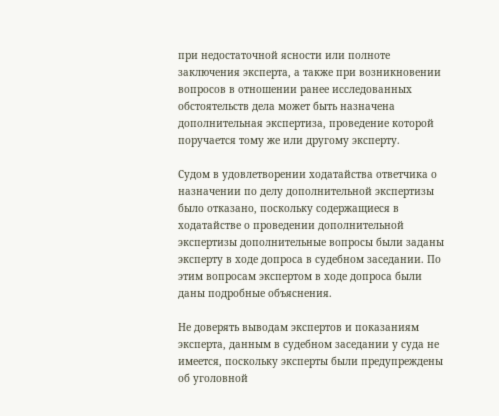при недостаточной ясности или полноте заключения эксперта, а также при возникновении вопросов в отношении ранее исследованных обстоятельств дела может быть назначена дополнительная экспертиза, проведение которой поручается тому же или другому эксперту.

Судом в удовлетворении ходатайства ответчика о назначении по делу дополнительной экспертизы было отказано, поскольку содержащиеся в ходатайстве о проведении дополнительной экспертизы дополнительные вопросы были заданы эксперту в ходе допроса в судебном заседании. По этим вопросам экспертом в ходе допроса были даны подробные объяснения.

Не доверять выводам экспертов и показаниям эксперта, данным в судебном заседании у суда не имеется, поскольку эксперты были предупреждены об уголовной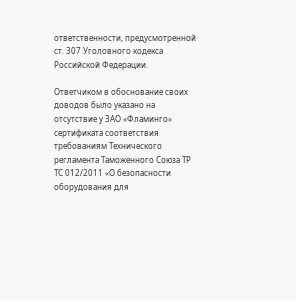ответственности, предусмотренной ст. 307 Уголовного кодекса Российской Федерации.

Ответчиком в обоснование своих доводов было указано на отсутствие у ЗАО «Фламинго» сертификата соответствия требованиям Технического регламента Таможенного Союза ТР ТС 012/2011 «О безопасности оборудования для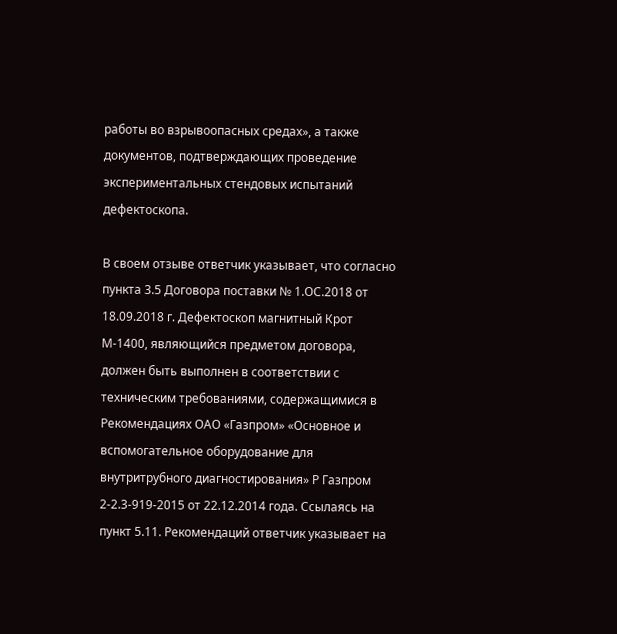работы во взрывоопасных средах», а также документов, подтверждающих проведение экспериментальных стендовых испытаний дефектоскопа.

В своем отзыве ответчик указывает, что согласно пункта 3.5 Договора поставки № 1.ОС.2018 от 18.09.2018 г. Дефектоскоп магнитный Крот М-1400, являющийся предметом договора, должен быть выполнен в соответствии с техническим требованиями, содержащимися в Рекомендациях ОАО «Газпром» «Основное и вспомогательное оборудование для внутритрубного диагностирования» Р Газпром 2-2.3-919-2015 от 22.12.2014 года. Ссылаясь на пункт 5.11. Рекомендаций ответчик указывает на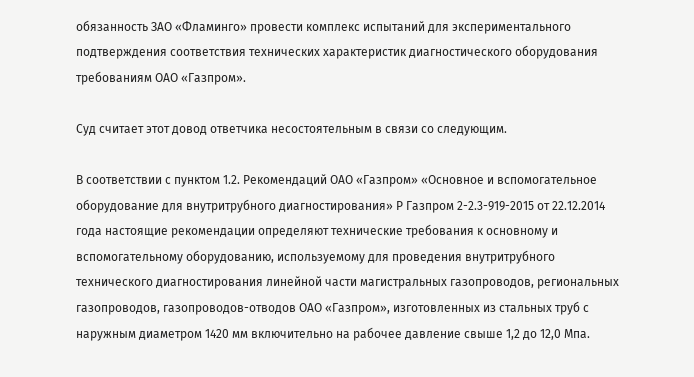обязанность ЗАО «Фламинго» провести комплекс испытаний для экспериментального подтверждения соответствия технических характеристик диагностического оборудования требованиям ОАО «Газпром».

Суд считает этот довод ответчика несостоятельным в связи со следующим.

В соответствии с пунктом 1.2. Рекомендаций ОАО «Газпром» «Основное и вспомогательное оборудование для внутритрубного диагностирования» Р Газпром 2-2.3-919-2015 от 22.12.2014 года настоящие рекомендации определяют технические требования к основному и вспомогательному оборудованию, используемому для проведения внутритрубного технического диагностирования линейной части магистральных газопроводов, региональных газопроводов, газопроводов-отводов ОАО «Газпром», изготовленных из стальных труб с наружным диаметром 1420 мм включительно на рабочее давление свыше 1,2 до 12,0 Мпа.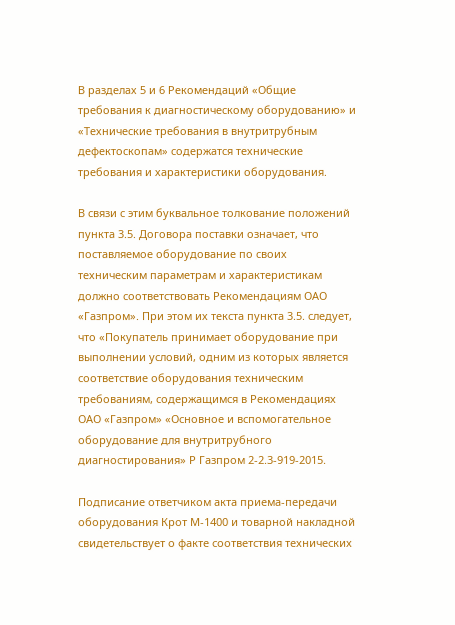В разделах 5 и 6 Рекомендаций «Общие требования к диагностическому оборудованию» и «Технические требования в внутритрубным дефектоскопам» содержатся технические требования и характеристики оборудования.

В связи с этим буквальное толкование положений пункта 3.5. Договора поставки означает, что поставляемое оборудование по своих техническим параметрам и характеристикам должно соответствовать Рекомендациям ОАО «Газпром». При этом их текста пункта 3.5. следует, что «Покупатель принимает оборудование при выполнении условий, одним из которых является соответствие оборудования техническим требованиям, содержащимся в Рекомендациях ОАО «Газпром» «Основное и вспомогательное оборудование для внутритрубного диагностирования» Р Газпром 2-2.3-919-2015.

Подписание ответчиком акта приема-передачи оборудования Крот М-1400 и товарной накладной свидетельствует о факте соответствия технических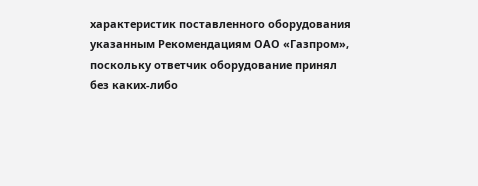характеристик поставленного оборудования указанным Рекомендациям ОАО «Газпром», поскольку ответчик оборудование принял без каких-либо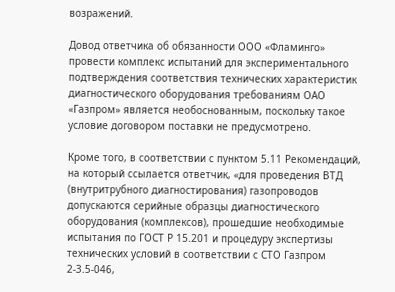возражений.

Довод ответчика об обязанности ООО «Фламинго» провести комплекс испытаний для экспериментального подтверждения соответствия технических характеристик диагностического оборудования требованиям ОАО «Газпром» является необоснованным, поскольку такое условие договором поставки не предусмотрено.

Кроме того, в соответствии с пунктом 5.11 Рекомендаций, на который ссылается ответчик, «для проведения ВТД (внутритрубного диагностирования) газопроводов допускаются серийные образцы диагностического оборудования (комплексов), прошедшие необходимые испытания по ГОСТ Р 15.201 и процедуру экспертизы технических условий в соответствии с СТО Газпром 2-3.5-046,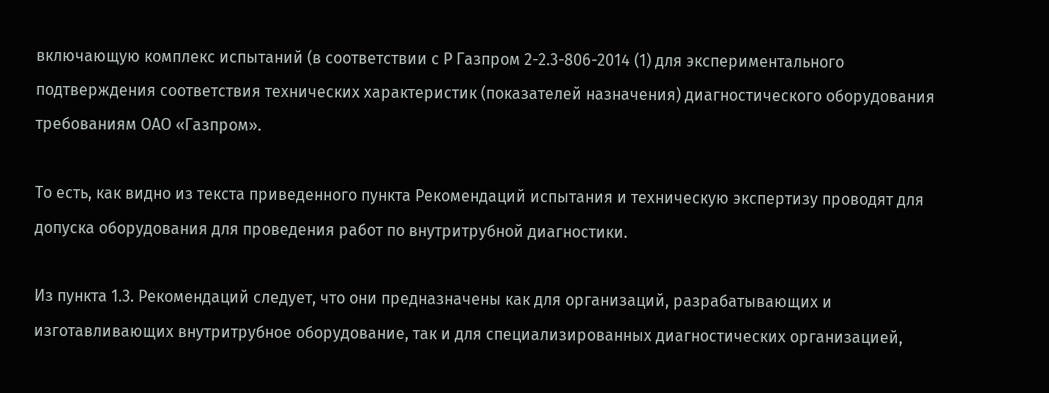включающую комплекс испытаний (в соответствии с Р Газпром 2-2.3-806-2014 (1) для экспериментального подтверждения соответствия технических характеристик (показателей назначения) диагностического оборудования требованиям ОАО «Газпром».

То есть, как видно из текста приведенного пункта Рекомендаций испытания и техническую экспертизу проводят для допуска оборудования для проведения работ по внутритрубной диагностики.

Из пункта 1.3. Рекомендаций следует, что они предназначены как для организаций, разрабатывающих и изготавливающих внутритрубное оборудование, так и для специализированных диагностических организацией,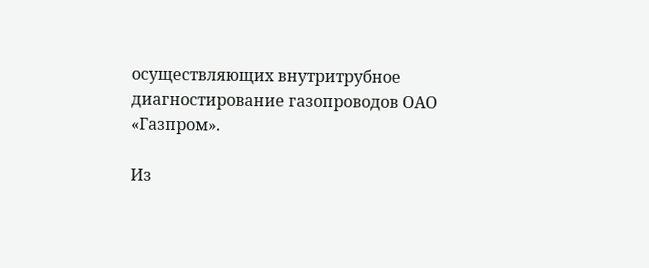осуществляющих внутритрубное диагностирование газопроводов ОАО «Газпром».

Из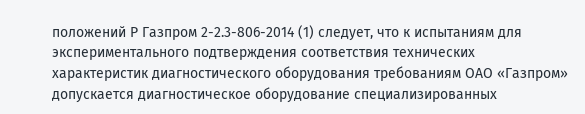положений Р Газпром 2-2.3-806-2014 (1) следует, что к испытаниям для экспериментального подтверждения соответствия технических характеристик диагностического оборудования требованиям ОАО «Газпром» допускается диагностическое оборудование специализированных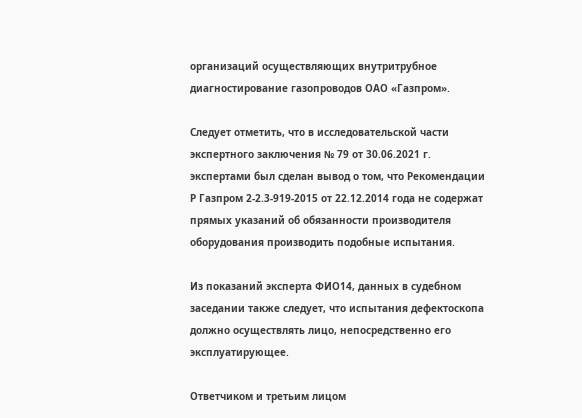организаций осуществляющих внутритрубное диагностирование газопроводов ОАО «Газпром».

Следует отметить, что в исследовательской части экспертного заключения № 79 от 30.06.2021 г. экспертами был сделан вывод о том, что Рекомендации Р Газпром 2-2.3-919-2015 от 22.12.2014 года не содержат прямых указаний об обязанности производителя оборудования производить подобные испытания.

Из показаний эксперта ФИО14, данных в судебном заседании также следует, что испытания дефектоскопа должно осуществлять лицо, непосредственно его эксплуатирующее.

Ответчиком и третьим лицом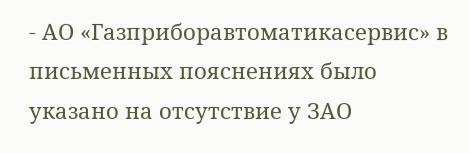- АО «Газприборавтоматикасервис» в письменных пояснениях было указано на отсутствие у ЗАО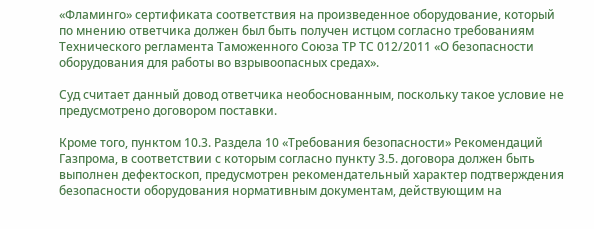«Фламинго» сертификата соответствия на произведенное оборудование, который по мнению ответчика должен был быть получен истцом согласно требованиям Технического регламента Таможенного Союза ТР ТС 012/2011 «О безопасности оборудования для работы во взрывоопасных средах».

Суд считает данный довод ответчика необоснованным, поскольку такое условие не предусмотрено договором поставки.

Кроме того, пунктом 10.3. Раздела 10 «Требования безопасности» Рекомендаций Газпрома, в соответствии с которым согласно пункту 3.5. договора должен быть выполнен дефектоскоп, предусмотрен рекомендательный характер подтверждения безопасности оборудования нормативным документам, действующим на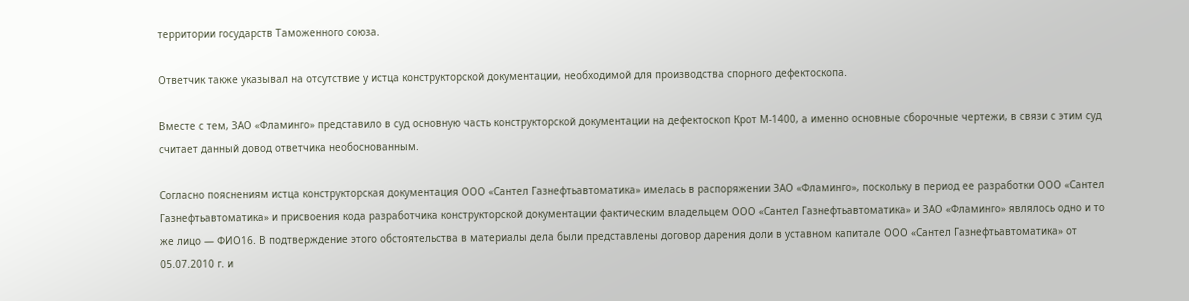территории государств Таможенного союза.

Ответчик также указывал на отсутствие у истца конструкторской документации, необходимой для производства спорного дефектоскопа.

Вместе с тем, ЗАО «Фламинго» представило в суд основную часть конструкторской документации на дефектоскоп Крот М-1400, а именно основные сборочные чертежи, в связи с этим суд считает данный довод ответчика необоснованным.

Согласно пояснениям истца конструкторская документация ООО «Сантел Газнефтьавтоматика» имелась в распоряжении ЗАО «Фламинго», поскольку в период ее разработки ООО «Сантел Газнефтьавтоматика» и присвоения кода разработчика конструкторской документации фактическим владельцем ООО «Сантел Газнефтьавтоматика» и ЗАО «Фламинго» являлось одно и то же лицо — ФИО16. В подтверждение этого обстоятельства в материалы дела были представлены договор дарения доли в уставном капитале ООО «Сантел Газнефтьавтоматика» от 05.07.2010 г. и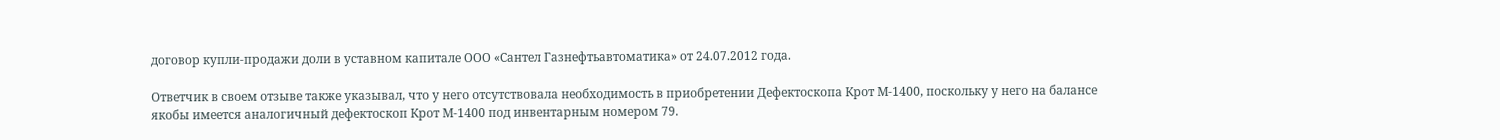договор купли-продажи доли в уставном капитале ООО «Сантел Газнефтьавтоматика» от 24.07.2012 года.

Ответчик в своем отзыве также указывал, что у него отсутствовала необходимость в приобретении Дефектоскопа Крот М-1400, поскольку у него на балансе якобы имеется аналогичный дефектоскоп Крот М-1400 под инвентарным номером 79.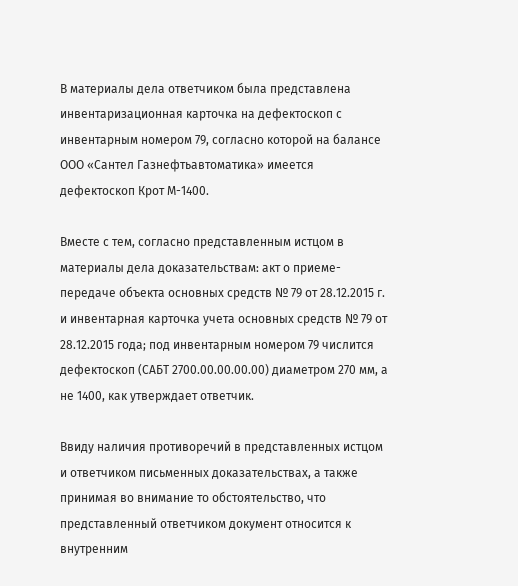В материалы дела ответчиком была представлена инвентаризационная карточка на дефектоскоп с инвентарным номером 79, согласно которой на балансе ООО «Сантел Газнефтьавтоматика» имеется дефектоскоп Крот М-1400.

Вместе с тем, согласно представленным истцом в материалы дела доказательствам: акт о приеме-передаче объекта основных средств № 79 от 28.12.2015 г. и инвентарная карточка учета основных средств № 79 от 28.12.2015 года; под инвентарным номером 79 числится дефектоскоп (САБТ 2700.00.00.00.00) диаметром 270 мм, а не 1400, как утверждает ответчик.

Ввиду наличия противоречий в представленных истцом и ответчиком письменных доказательствах, а также принимая во внимание то обстоятельство, что представленный ответчиком документ относится к внутренним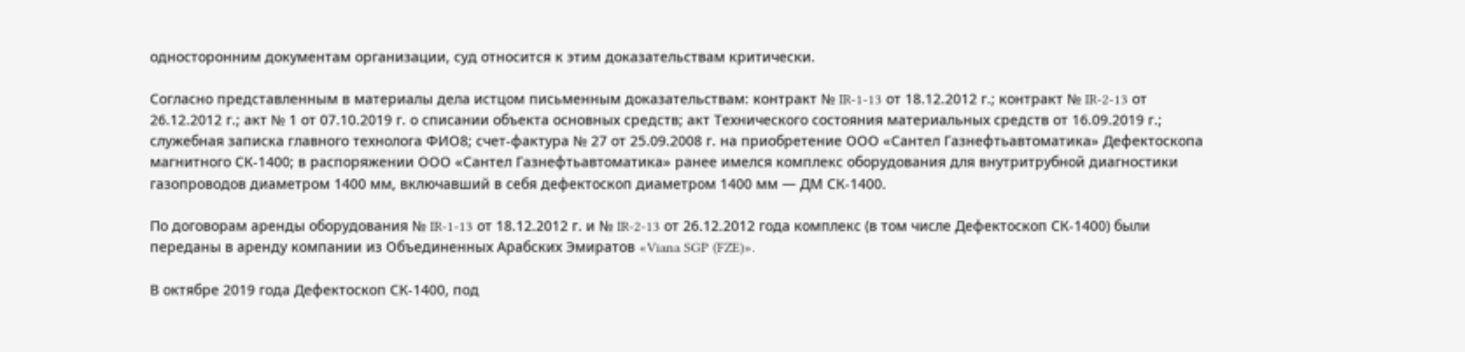односторонним документам организации, суд относится к этим доказательствам критически.

Согласно представленным в материалы дела истцом письменным доказательствам: контракт № IR-1-13 от 18.12.2012 г.; контракт № IR-2-13 от 26.12.2012 г.; акт № 1 от 07.10.2019 г. о списании объекта основных средств; акт Технического состояния материальных средств от 16.09.2019 г.; служебная записка главного технолога ФИО8; счет-фактура № 27 от 25.09.2008 г. на приобретение ООО «Сантел Газнефтьавтоматика» Дефектоскопа магнитного СК-1400; в распоряжении ООО «Сантел Газнефтьавтоматика» ранее имелся комплекс оборудования для внутритрубной диагностики газопроводов диаметром 1400 мм, включавший в себя дефектоскоп диаметром 1400 мм — ДМ СК-1400.

По договорам аренды оборудования № IR-1-13 от 18.12.2012 г. и № IR-2-13 от 26.12.2012 года комплекс (в том числе Дефектоскоп СК-1400) были переданы в аренду компании из Объединенных Арабских Эмиратов «Viana SGP (FZE)».

В октябре 2019 года Дефектоскоп СК-1400, под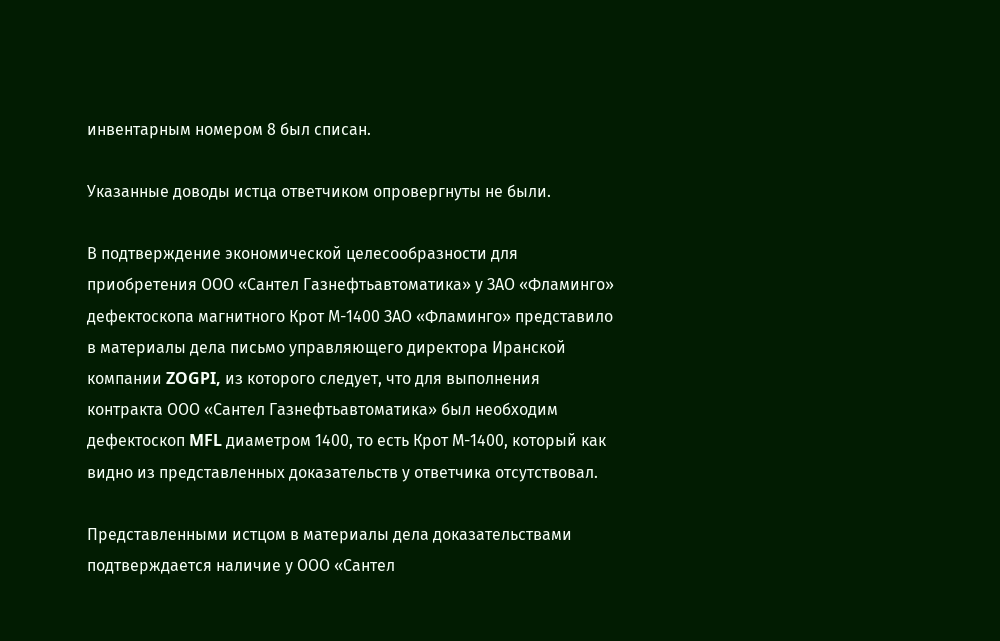инвентарным номером 8 был списан.

Указанные доводы истца ответчиком опровергнуты не были.

В подтверждение экономической целесообразности для приобретения ООО «Сантел Газнефтьавтоматика» у ЗАО «Фламинго» дефектоскопа магнитного Крот М-1400 ЗАО «Фламинго» представило в материалы дела письмо управляющего директора Иранской компании ZOGPI, из которого следует, что для выполнения контракта ООО «Сантел Газнефтьавтоматика» был необходим дефектоскоп MFL диаметром 1400, то есть Крот М-1400, который как видно из представленных доказательств у ответчика отсутствовал.

Представленными истцом в материалы дела доказательствами подтверждается наличие у ООО «Сантел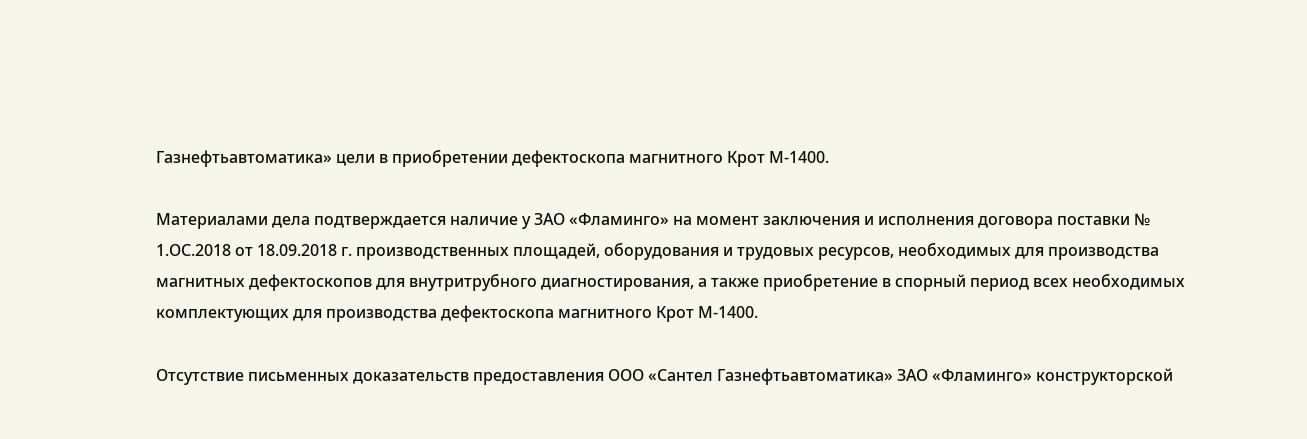Газнефтьавтоматика» цели в приобретении дефектоскопа магнитного Крот М-1400.

Материалами дела подтверждается наличие у ЗАО «Фламинго» на момент заключения и исполнения договора поставки № 1.ОС.2018 от 18.09.2018 г. производственных площадей, оборудования и трудовых ресурсов, необходимых для производства магнитных дефектоскопов для внутритрубного диагностирования, а также приобретение в спорный период всех необходимых комплектующих для производства дефектоскопа магнитного Крот М-1400.

Отсутствие письменных доказательств предоставления ООО «Сантел Газнефтьавтоматика» ЗАО «Фламинго» конструкторской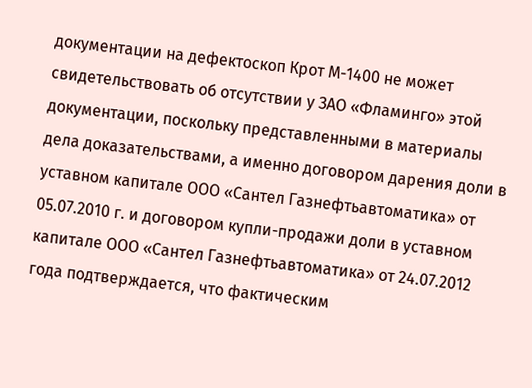документации на дефектоскоп Крот М-1400 не может свидетельствовать об отсутствии у ЗАО «Фламинго» этой документации, поскольку представленными в материалы дела доказательствами, а именно договором дарения доли в уставном капитале ООО «Сантел Газнефтьавтоматика» от 05.07.2010 г. и договором купли-продажи доли в уставном капитале ООО «Сантел Газнефтьавтоматика» от 24.07.2012 года подтверждается, что фактическим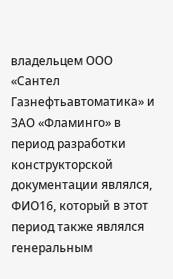владельцем ООО «Сантел Газнефтьавтоматика» и ЗАО «Фламинго» в период разработки конструкторской документации являлся, ФИО16, который в этот период также являлся генеральным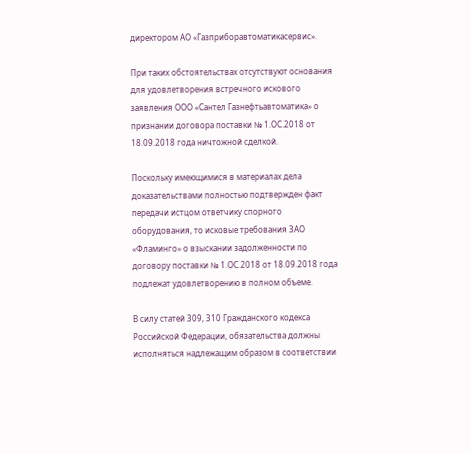директором АО «Газприборавтоматикасервис».

При таких обстоятельствах отсутствуют основания для удовлетворения встречного искового заявления ООО «Сантел Газнефтьавтоматика» о признании договора поставки № 1.ОС.2018 от 18.09.2018 года ничтожной сделкой.

Поскольку имеющимися в материалах дела доказательствами полностью подтвержден факт передачи истцом ответчику спорного оборудования, то исковые требования ЗАО «Фламинго» о взыскании задолженности по договору поставки № 1.ОС.2018 от 18.09.2018 года подлежат удовлетворению в полном объеме.

В силу статей 309, 310 Гражданского кодекса Российской Федерации, обязательства должны исполняться надлежащим образом в соответствии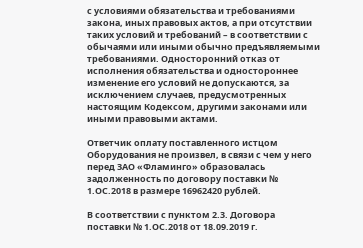с условиями обязательства и требованиями закона, иных правовых актов, а при отсутствии таких условий и требований – в соответствии с обычаями или иными обычно предъявляемыми требованиями. Односторонний отказ от исполнения обязательства и одностороннее изменение его условий не допускаются, за исключением случаев, предусмотренных настоящим Кодексом, другими законами или иными правовыми актами.

Ответчик оплату поставленного истцом Оборудования не произвел, в связи с чем у него перед ЗАО «Фламинго» образовалась задолженность по договору поставки № 1.ОС.2018 в размере 16962420 рублей.

В соответствии с пунктом 2.3. Договора поставки № 1.ОС.2018 от 18.09.2019 г.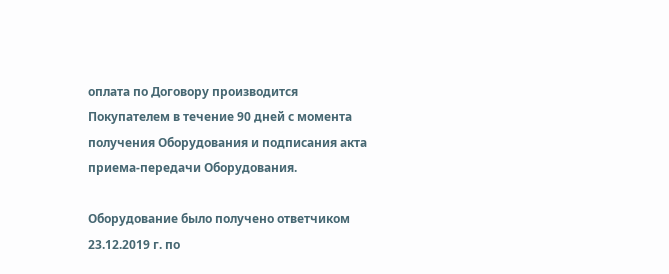оплата по Договору производится Покупателем в течение 90 дней с момента получения Оборудования и подписания акта приема-передачи Оборудования.

Оборудование было получено ответчиком 23.12.2019 г. по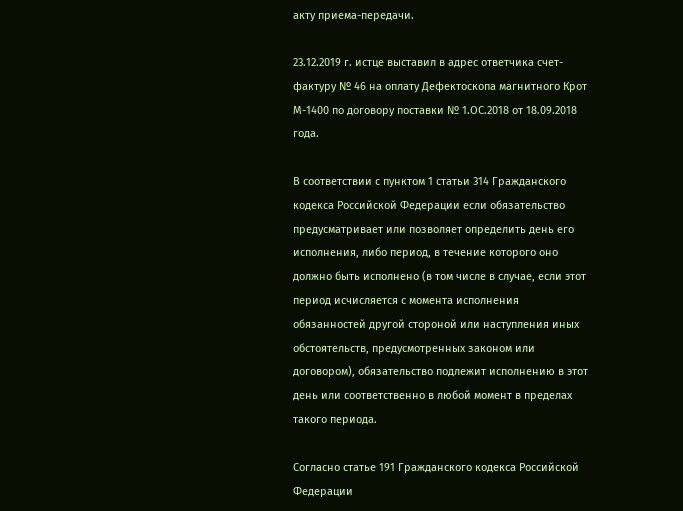акту приема-передачи.

23.12.2019 г. истце выставил в адрес ответчика счет-фактуру № 46 на оплату Дефектоскопа магнитного Крот М-1400 по договору поставки № 1.ОС.2018 от 18.09.2018 года.

В соответствии с пунктом 1 статьи 314 Гражданского кодекса Российской Федерации если обязательство предусматривает или позволяет определить день его исполнения, либо период, в течение которого оно должно быть исполнено (в том числе в случае, если этот период исчисляется с момента исполнения обязанностей другой стороной или наступления иных обстоятельств, предусмотренных законом или договором), обязательство подлежит исполнению в этот день или соответственно в любой момент в пределах такого периода.

Согласно статье 191 Гражданского кодекса Российской Федерации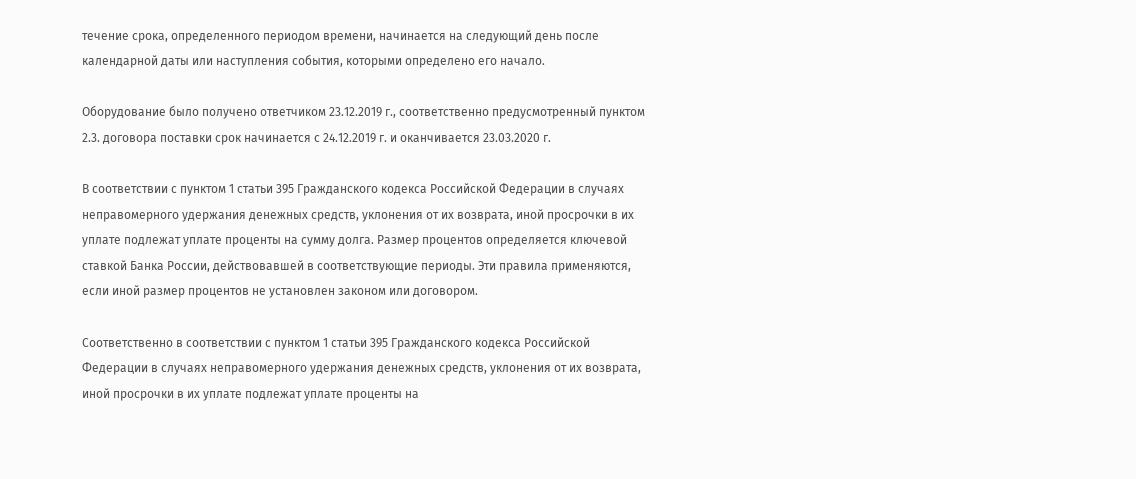течение срока, определенного периодом времени, начинается на следующий день после календарной даты или наступления события, которыми определено его начало.

Оборудование было получено ответчиком 23.12.2019 г., соответственно предусмотренный пунктом 2.3. договора поставки срок начинается с 24.12.2019 г. и оканчивается 23.03.2020 г.

В соответствии с пунктом 1 статьи 395 Гражданского кодекса Российской Федерации в случаях неправомерного удержания денежных средств, уклонения от их возврата, иной просрочки в их уплате подлежат уплате проценты на сумму долга. Размер процентов определяется ключевой ставкой Банка России, действовавшей в соответствующие периоды. Эти правила применяются, если иной размер процентов не установлен законом или договором.

Соответственно в соответствии с пунктом 1 статьи 395 Гражданского кодекса Российской Федерации в случаях неправомерного удержания денежных средств, уклонения от их возврата, иной просрочки в их уплате подлежат уплате проценты на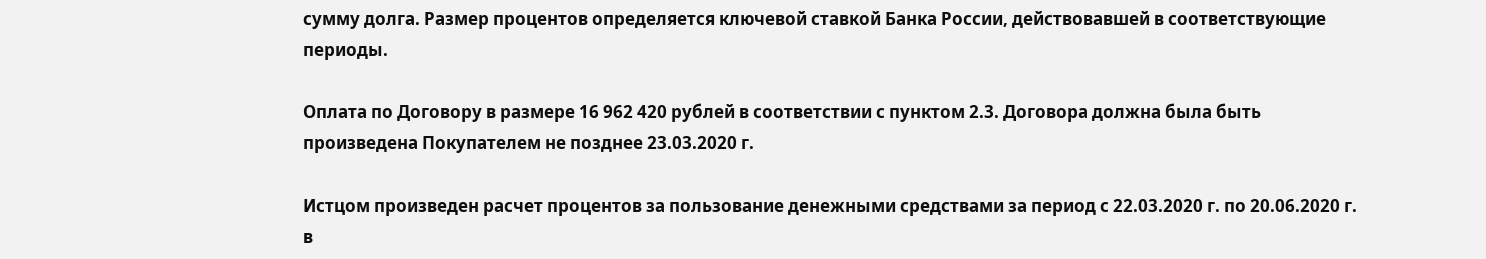сумму долга. Размер процентов определяется ключевой ставкой Банка России, действовавшей в соответствующие периоды.

Оплата по Договору в размере 16 962 420 рублей в соответствии с пунктом 2.3. Договора должна была быть произведена Покупателем не позднее 23.03.2020 г.

Истцом произведен расчет процентов за пользование денежными средствами за период с 22.03.2020 г. по 20.06.2020 г. в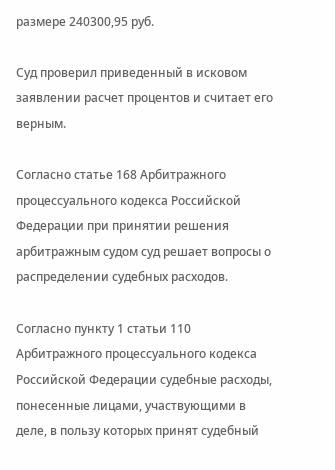размере 240300,95 руб.

Суд проверил приведенный в исковом заявлении расчет процентов и считает его верным.

Согласно статье 168 Арбитражного процессуального кодекса Российской Федерации при принятии решения арбитражным судом суд решает вопросы о распределении судебных расходов.

Согласно пункту 1 статьи 110 Арбитражного процессуального кодекса Российской Федерации судебные расходы, понесенные лицами, участвующими в деле, в пользу которых принят судебный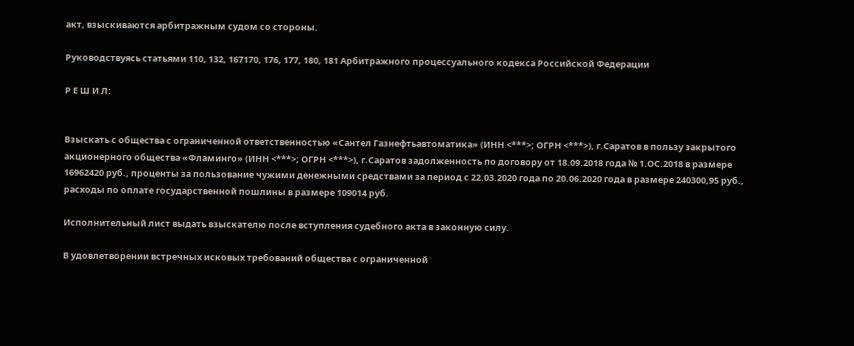акт, взыскиваются арбитражным судом со стороны.

Руководствуясь статьями 110, 132, 167170, 176, 177, 180, 181 Арбитражного процессуального кодекса Российской Федерации

Р Е Ш И Л:


Взыскать с общества с ограниченной ответственностью «Сантел Газнефтьавтоматика» (ИНН <***>; ОГРН <***>), г.Саратов в пользу закрытого акционерного общества «Фламинго» (ИНН <***>; ОГРН <***>), г.Саратов задолженность по договору от 18.09.2018 года № 1.ОС.2018 в размере 16962420 руб., проценты за пользование чужими денежными средствами за период с 22.03.2020 года по 20.06.2020 года в размере 240300,95 руб., расходы по оплате государственной пошлины в размере 109014 руб.

Исполнительный лист выдать взыскателю после вступления судебного акта в законную силу.

В удовлетворении встречных исковых требований общества с ограниченной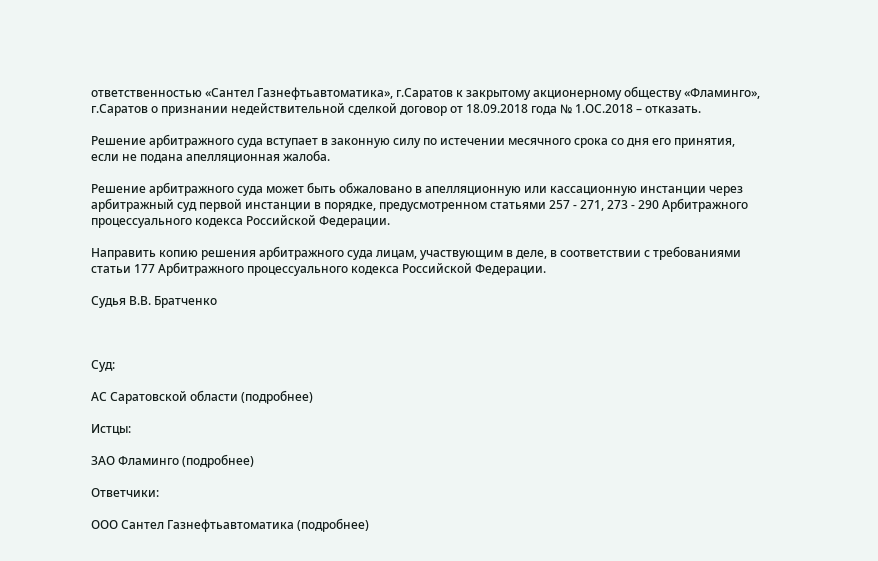ответственностью «Сантел Газнефтьавтоматика», г.Саратов к закрытому акционерному обществу «Фламинго», г.Саратов о признании недействительной сделкой договор от 18.09.2018 года № 1.ОС.2018 – отказать.

Решение арбитражного суда вступает в законную силу по истечении месячного срока со дня его принятия, если не подана апелляционная жалоба.

Решение арбитражного суда может быть обжаловано в апелляционную или кассационную инстанции через арбитражный суд первой инстанции в порядке, предусмотренном статьями 257 - 271, 273 - 290 Арбитражного процессуального кодекса Российской Федерации.

Направить копию решения арбитражного суда лицам, участвующим в деле, в соответствии с требованиями статьи 177 Арбитражного процессуального кодекса Российской Федерации.

Судья В.В. Братченко



Суд:

АС Саратовской области (подробнее)

Истцы:

ЗАО Фламинго (подробнее)

Ответчики:

ООО Сантел Газнефтьавтоматика (подробнее)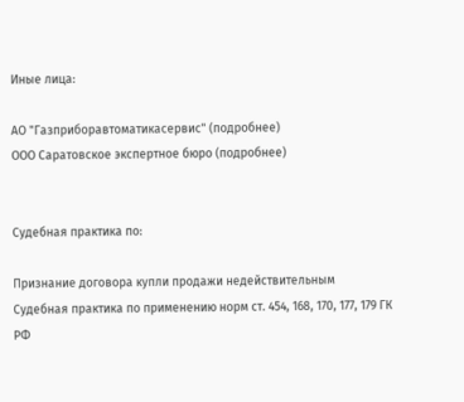Иные лица:

АО "Газприборавтоматикасервис" (подробнее)
ООО Саратовское экспертное бюро (подробнее)


Судебная практика по:

Признание договора купли продажи недействительным
Судебная практика по применению норм ст. 454, 168, 170, 177, 179 ГК РФ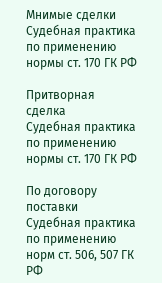Мнимые сделки
Судебная практика по применению нормы ст. 170 ГК РФ

Притворная сделка
Судебная практика по применению нормы ст. 170 ГК РФ

По договору поставки
Судебная практика по применению норм ст. 506, 507 ГК РФ